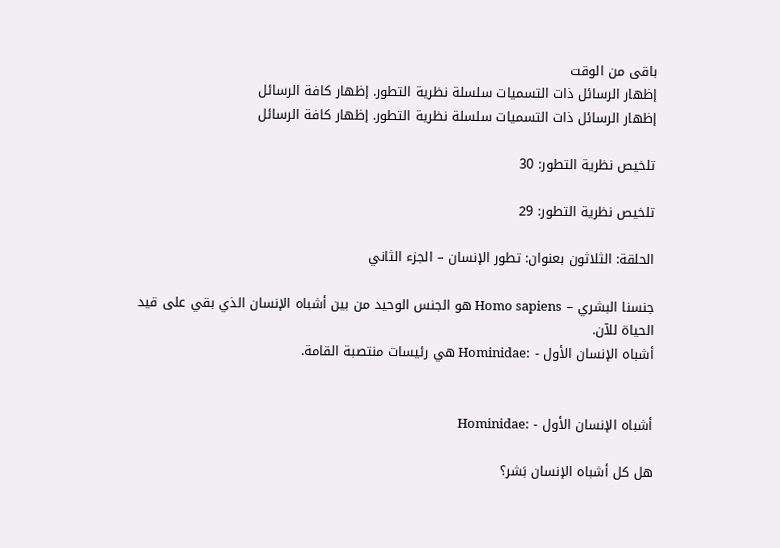باقى من الوقت
إظهار الرسائل ذات التسميات سلسلة نظرية التطور. إظهار كافة الرسائل
إظهار الرسائل ذات التسميات سلسلة نظرية التطور. إظهار كافة الرسائل

تلخيص نظرية التطور: 30

تلخيص نظرية التطور: 29

الحلقة: الثلاثون بعنوان: تطور الإنسان – الجزء الثاني

جنسنا البشري – Homo sapiens هو الجنس الوحيد من بين أشباه الإنسان الذي بقي على قيد الحياة للآن.
أشباه الإنسان الأول - :Hominidae هي رئيسات منتصبة القامة.


أشباه الإنسان الأول - :Hominidae

هل كل أشباه الإنسان بَشر؟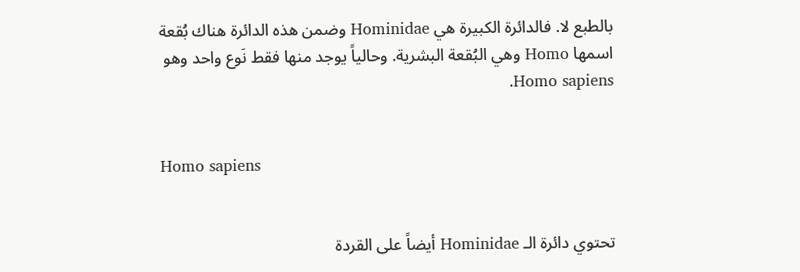بالطبع لا. فالدائرة الكبيرة هي Hominidae وضمن هذه الدائرة هناك بُقعة اسمها Homo وهي البُقعة البشرية. وحالياً يوجد منها فقط نَوع واحد وهو Homo sapiens.


Homo sapiens


تحتوي دائرة الـ Hominidae أيضاً على القردة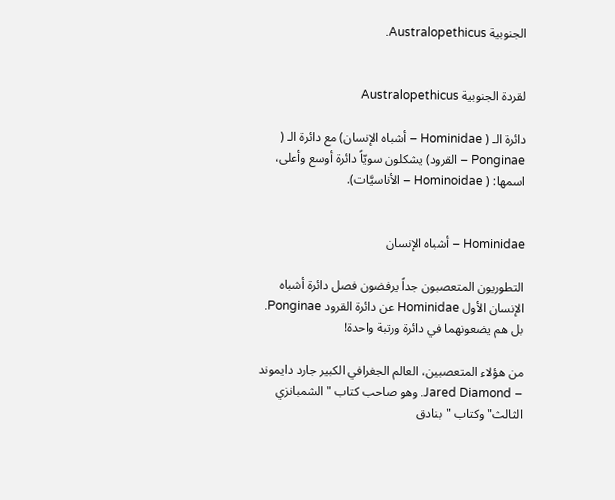الجنوبية Australopethicus.


لقردة الجنوبية Australopethicus

دائرة الـ ( Hominidae – أشباه الإنسان) مع دائرة الـ ( Ponginae – القرود) يشكلون سويّاً دائرة أوسع وأعلى، اسمها: ( Hominoidae – الأناسيَّات).


Hominidae – أشباه الإنسان

التطوريون المتعصبون جداً يرفضون فصل دائرة أشباه الإنسان الأول Hominidae عن دائرة القرود Ponginae. بل هم يضعونهما في دائرة ورتبة واحدة!

من هؤلاء المتعصبين، العالم الجغرافي الكبير جارد دايموند – Jared Diamond. وهو صاحب كتاب "الشمبانزي الثالث" وكتاب "بنادق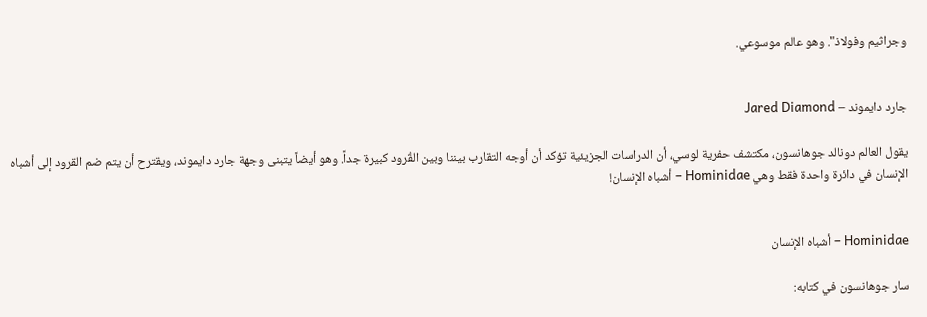وجراثيم وفولاذ". وهو عالم موسوعي.


جارد دايموند – Jared Diamond

يقول العالم دونالد جوهانسون، مكتشف حفرية لوسي، أن الدراسات الجزيئية تؤكد أن أوجه التقارب بيننا وبين القُرود كبيرة جداً. وهو أيضاً يتبنى وجهة جارد دايموند، ويقترح أن يتم ضم القرود إلى أشباه الإنسان في دائرة واحدة فقط وهي Hominidae – أشباه الإنسان!


Hominidae – أشباه الإنسان

سار جوهانسون في كتابه: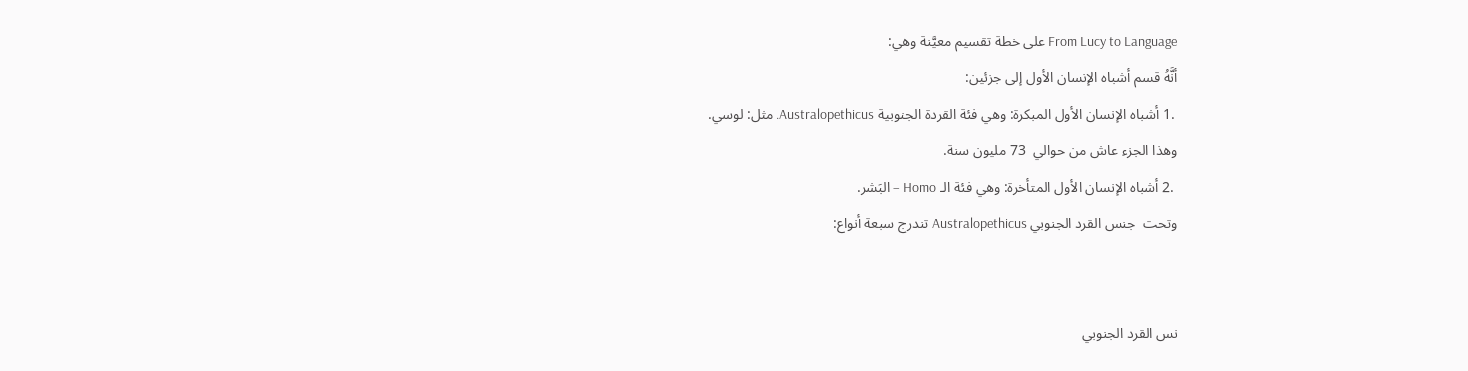From Lucy to Language على خطة تقسيم معيَّنة وهي:
أنَّهُ قسم أشباه الإنسان الأول إلى جزئين:
 .1 أشباه الإنسان الأول المبكرة: وهي فئة القردة الجنوبية Australopethicus. مثل: لوسي.
وهذا الجزء عاش من حوالي  73 مليون سنة.
 .2 أشباه الإنسان الأول المتأخرة: وهي فئة الـ Homo – البَشر.
وتحت  جنس القرد الجنوبي Australopethicus تندرج سبعة أنواع:


نس القرد الجنوبي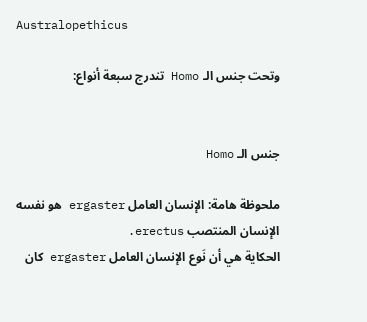Australopethicus

وتحت جنس الـ Homo تندرج سبعة أنواع:


جنس الـ Homo

ملحوظة هامة: الإنسان العامل ergaster هو نفسه الإنسان المنتصب erectus.
الحكاية هي أن نَوع الإنسان العامل ergaster كان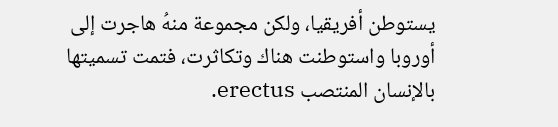يستوطن أفريقيا، ولكن مجموعة منهُ هاجرت إلى أوروبا واستوطنت هناك وتكاثرت، فتمت تسميتها بالإنسان المنتصب erectus.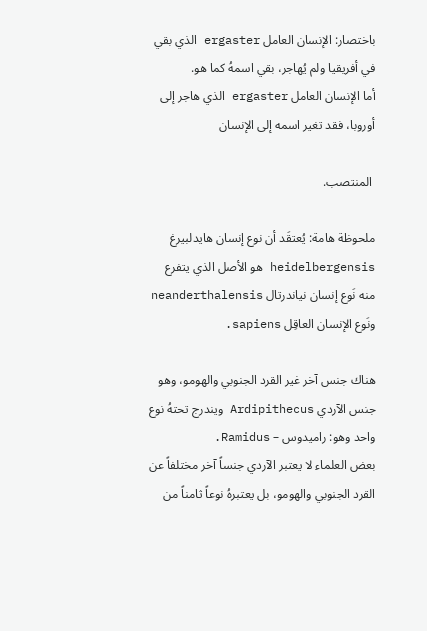باختصار: الإنسان العامل ergaster الذي بقي في أفريقيا ولم يُهاجر، بقي اسمهُ كما هو.
أما الإنسان العامل ergaster الذي هاجر إلى أوروبا، فقد تغير اسمه إلى الإنسان

 المنتصب.

ملحوظة هامة: يُعتقَد أن نوع إنسان هايدلبيرغ heidelbergensis هو الأصل الذي يتفرع منه نَوع إنسان نياندرتال neanderthalensis ونَوع الإنسان العاقِل sapiens.

هناك جنس آخر غير القرد الجنوبي والهومو، وهو جنس الآردي Ardipithecus ويندرج تحتهُ نوع واحد وهو: راميدوس – Ramidus.
بعض العلماء لا يعتبر الآردي جنساً آخر مختلفاً عن القرد الجنوبي والهومو، بل يعتبرهُ نوعاً ثامناً من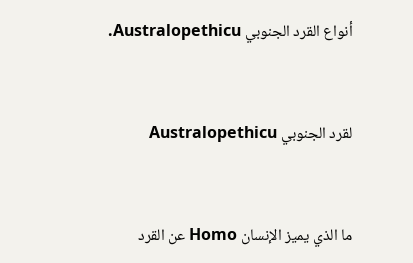أنواع القرد الجنوبي Australopethicu.


لقرد الجنوبي Australopethicu


ما الذي يميز الإنسان Homo عن القرد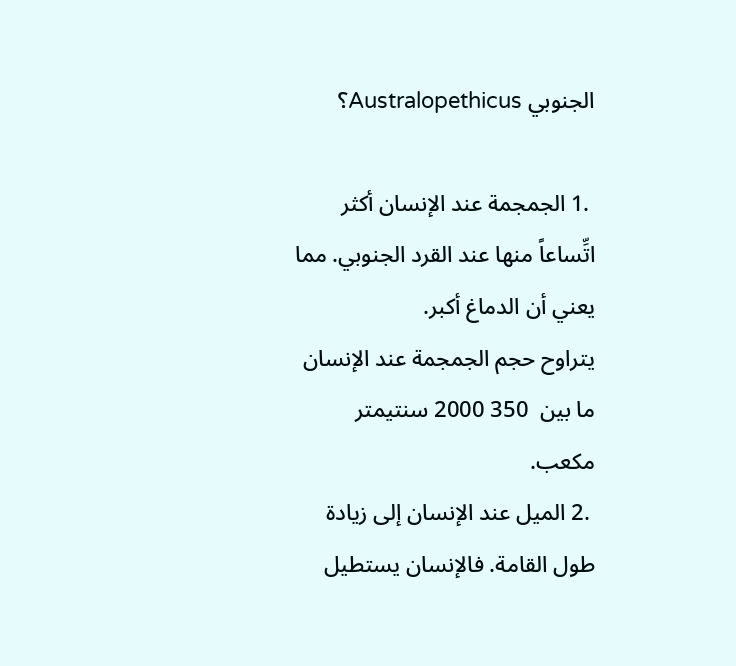الجنوبي Australopethicus؟

 .1 الجمجمة عند الإنسان أكثر اتِّساعاً منها عند القرد الجنوبي. مما يعني أن الدماغ أكبر.
يتراوح حجم الجمجمة عند الإنسان ما بين  350 2000 سنتيمتر مكعب.
 .2 الميل عند الإنسان إلى زيادة طول القامة. فالإنسان يستطيل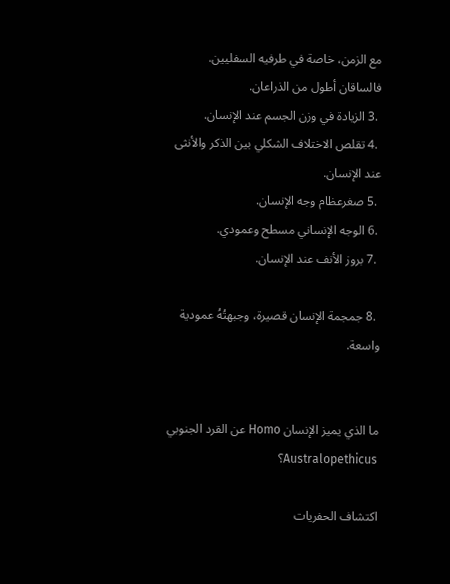مع الزمن، خاصة في طرفيه السفليين. فالساقان أطول من الذراعان.
 .3 الزيادة في وزن الجسم عند الإنسان.
 .4 تقلص الاختلاف الشكلي بين الذكر والأنثى عند الإنسان.
 .5 صغرعظام وجه الإنسان.
 .6 الوجه الإنساني مسطح وعمودي.
 .7 بروز الأنف عند الإنسان.

 .8 جمجمة الإنسان قصيرة، وجبهتُهُ عمودية واسعة.


ما الذي يميز الإنسان Homo عن القرد الجنوبي Australopethicus؟

اكتشاف الحفريات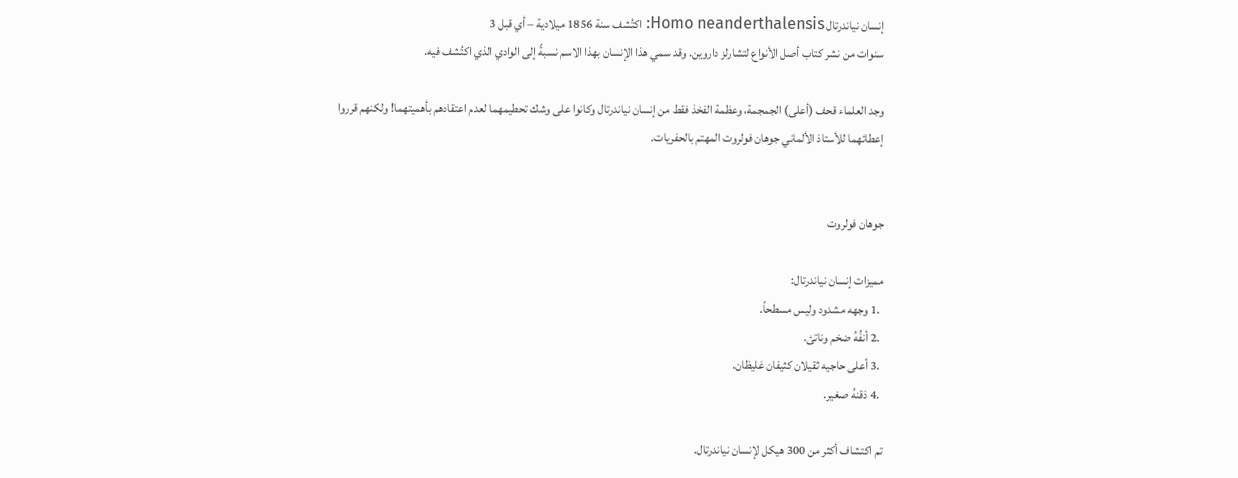إنسان نياندرتال Homo neanderthalensis: اكتُشف سنة 1856 ميلادية – أي قبل 3
سنوات من نشر كتاب أصل الأنواع لتشارلز داروين. وقد سمي هذا الإنسان بهذا الاسم نسبةً إلى الوادي الذي اكتُشف فيه.

وجد العلماء قحف (أعلى) الجمجمة، وعظمة الفخذ فقط من إنسان نياندرتال وكانوا على وشك تحطيمهما لعدم اعتقادهم بأهميتهما! ولكنهم قرروا إعطائهما للأستاذ الألماني جوهان فولروت المهتم بالحفريات.


جوهان فولروت

مميزات إنسان نياندرتال:
 .1 وجهه مشدود وليس مسطحاً.
 .2 أنفُهُ ضخم وناتئ.
 .3 أعلى حاجيه ثقيلان كثيفان غليظان.
 .4 ذقنهُ صغير.

تم اكتشاف أكثر من 300 هيكل لإنسان نياندرتال.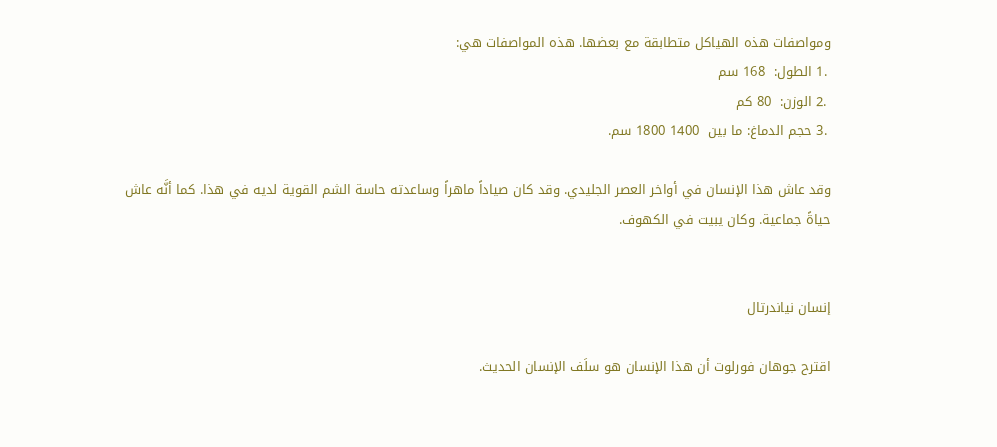ومواصفات هذه الهياكل متطابقة مع بعضها. هذه المواصفات هي:
 .1 الطول:  168 سم
 .2 الوزن:  80 كم
 .3 حجم الدماغ: ما بين  1400 1800 سم.

وقد عاش هذا الإنسان في أواخر العصر الجليدي. وقد كان صياداً ماهراً وساعدته حاسة الشم القوية لديه في هذا. كما أنَّه عاش حياةً جماعية. وكان يبيت في الكهوف.


إنسان نياندرتال

اقترح جوهان فورلوت أن هذا الإنسان هو سلَف الإنسان الحديث.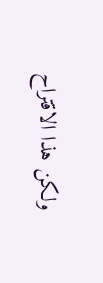ولكن هذا الاقتراح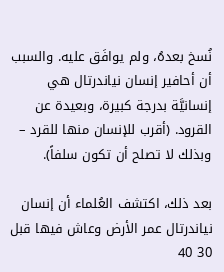نُسخ بعدهُ، ولم يوافَق عليه. والسبب أن أحافير إنسان نياندرتال هي إنسانيَّة بدرجة كبيرة، وبعيدة عن القرود. (أقرب للإنسان منها للقرد – وبذلك لا تصلح أن تكون سلفاً).

بعد ذلك، اكتشف العُلماء أن إنسان نياندرتال عمر الأرض وعاش فيها قبل  30 40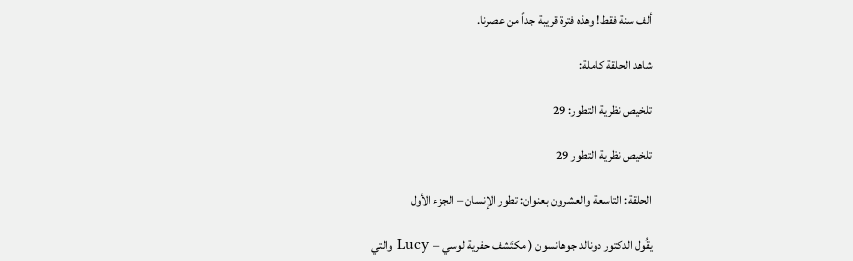ألف سنة فقط! وهذه فترة قريبة جداً من عصرنا.

شاهد الحلقة كاملة:

تلخيص نظرية التطور: 29

تلخيص نظرية التطور 29

الحلقة: التاسعة والعشرون بعنوان: تطور الإنسان – الجزء الأول

يقُول الدكتور دونالد جوهانسون ( مكتَشف حفرية لوسي –  Lucy والتي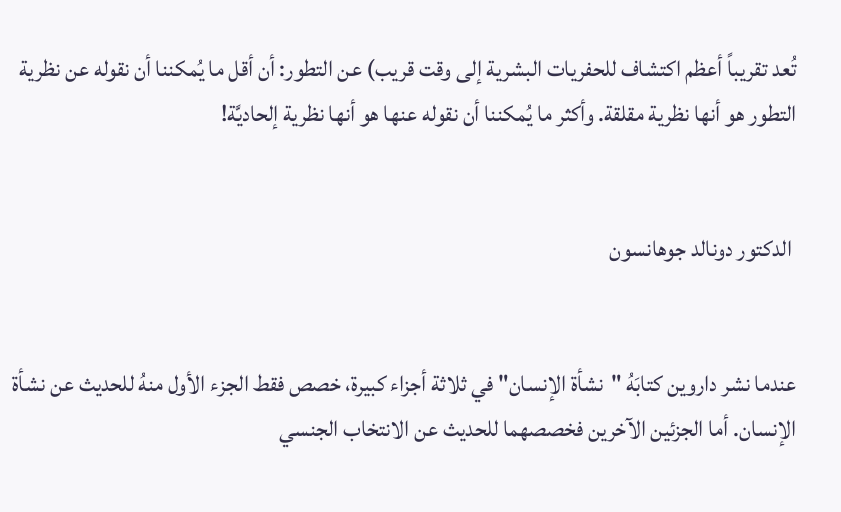تُعد تقريباً أعظم اكتشاف للحفريات البشرية إلى وقت قريب) عن التطور: أن أقل ما يُمكننا أن نقوله عن نظرية التطور هو أنها نظرية مقلقة. وأكثر ما يُمكننا أن نقوله عنها هو أنها نظرية إلحاديَّة!


 الدكتور دونالد جوهانسون


عندما نشر داروين كتابَهُ "نشأة الإنسان" في ثلاثة أجزاء كبيرة، خصص فقط الجزء الأول منهُ للحديث عن نشأة الإنسان. أما الجزئين الآخرين فخصصهما للحديث عن الانتخاب الجنسي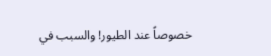خصوصاً عند الطيور! والسبب في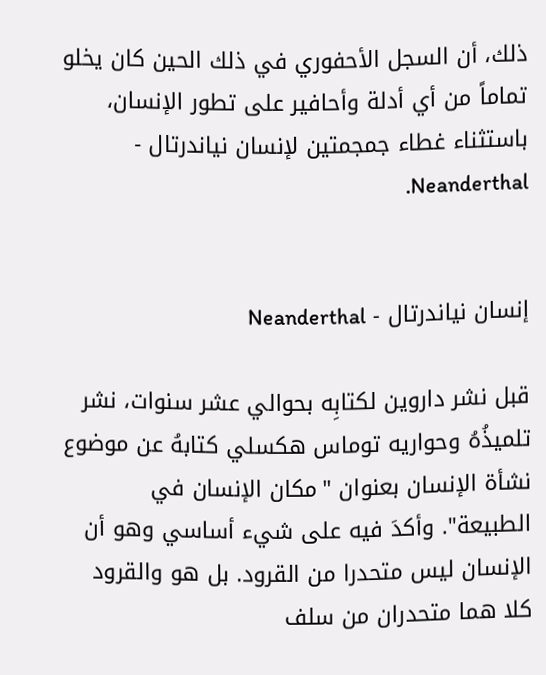ذلك، أن السجل الأحفوري في ذلك الحين كان يخلو تماماً من أي أدلة وأحافير على تطور الإنسان، باستثناء غطاء جمجمتين لإنسان نياندرتال - Neanderthal.


إنسان نياندرتال - Neanderthal

قبل نشر داروين لكتابِه بحوالي عشر سنوات، نشر تلميذُهُ وحواريه توماس هكسلي كتابهُ عن موضوع نشأة الإنسان بعنوان "مكان الإنسان في الطبيعة". وأكدَ فيه على شيء أساسي وهو أن الإنسان ليس متحدرا من القرود. بل هو والقرود كلا هما متحدران من سلف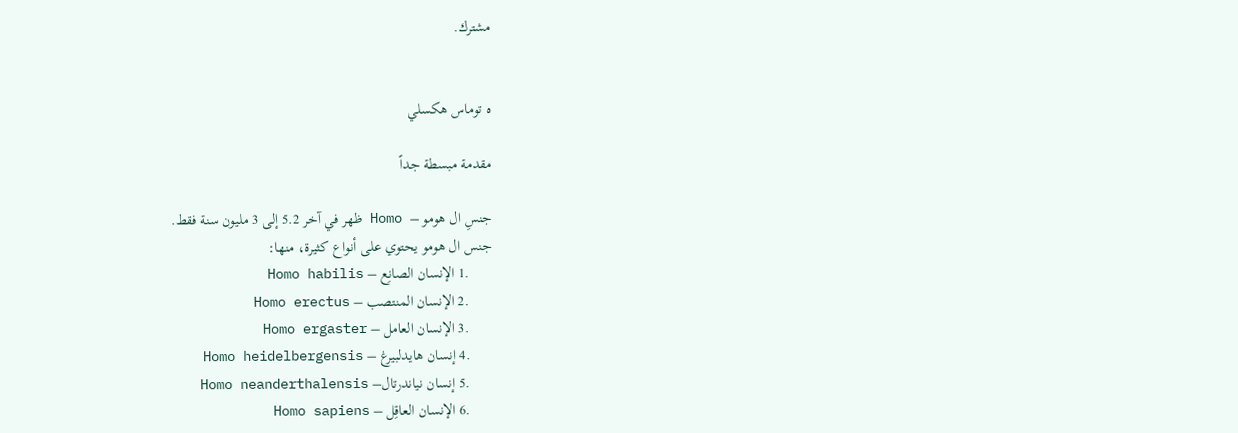مشترك.


ه توماس هكسلي

مقدمة مبسطة جداً

جنسِ ال هومو –  Homo ظهر في آخر 5.2 إلى 3 مليون سنة فقط.
جنس ال هومو يحتوي على أنواع كثيرة، منها:
      .1 الإنسان الصانِع – Homo habilis
      .2 الإنسان المنتصب – Homo erectus
      .3 الإنسان العامل – Homo ergaster
      .4 إنسان هايدلبيرغ – Homo heidelbergensis
      .5 إنسان نياندرتال– Homo neanderthalensis
      .6 الإنسان العاقِل – Homo sapiens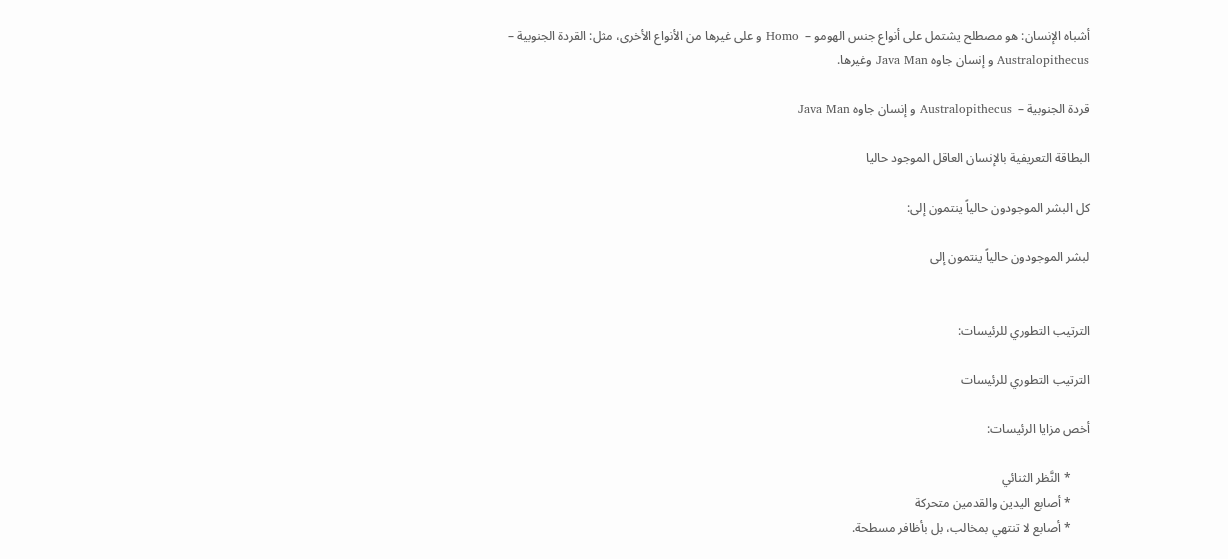أشباه الإنسان: هو مصطلح يشتمل على أنواع جنس الهومو –  Homo و على غيرها من الأنواع الأخرى، مثل: القردة الجنوبية –  Australopithecus و إنسان جاوه Java Man وغيرها.

قردة الجنوبية –  Australopithecus و إنسان جاوه Java Man

البطاقة التعريفية بالإنسان العاقل الموجود حاليا

كل البشر الموجودون حالياً ينتمون إلى:

لبشر الموجودون حالياً ينتمون إلى


الترتيب التطوري للرئيسات:

الترتيب التطوري للرئيسات

أخص مزايا الرئيسات:

      * النَّظر الثنائي
      * أصابع اليدين والقدمين متحركة
      * أصابع لا تنتهي بمخالب، بل بأظافر مسطحة.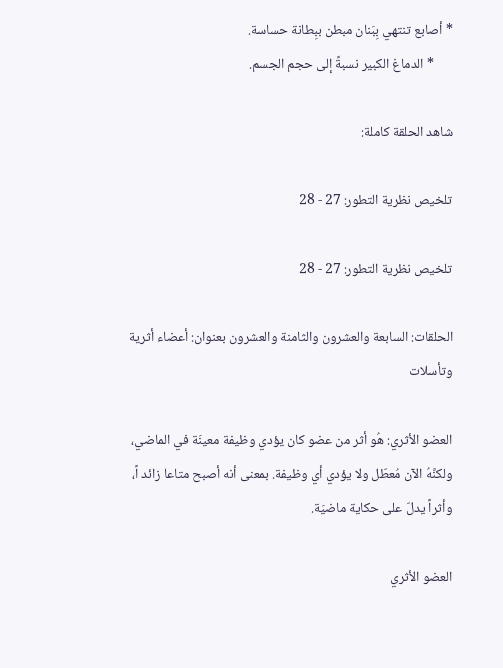* أصابع تنتهي بِبَنان مبطن ببِطانة حساسة.
      * الدماغ الكبير نسبةً إلى حجم الجسم.

شاهد الحلقة كاملة:

تلخيص نظرية التطور: 27 - 28

تلخيص نظرية التطور: 27 - 28

الحلقات: السابعة والعشرون والثامنة والعشرون بعنوان: أعضاء أثرية وتأسلات

العضو الأثري: هُو أثر من عضو كان يؤدي وظيفة معينَة في الماضي، ولكنَّهُ الآن مُعطّل ولا يؤدي أي وظيفة. بمعنى أنه أصبح متاعا زائد اً، وأثراً يدلّ على حكاية ماضيَة.

العضو الأثري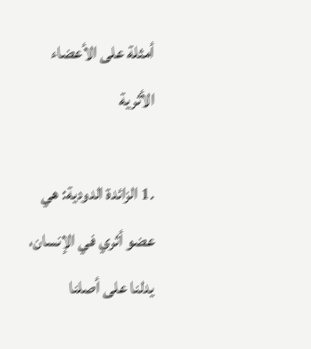أمثلة على الأعضاء الأثرية

.1 الزائدة الدودية: هي عضو أثري في الإنسان، يدلنا على أصلنا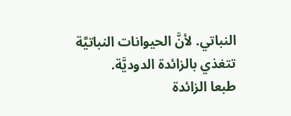النباتي. لأنَّ الحيوانات النباتيَّة تتغذي بالزائدة الدوديَّة.
طبعا الزائدة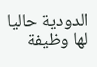الدودية حاليا لها وظيفة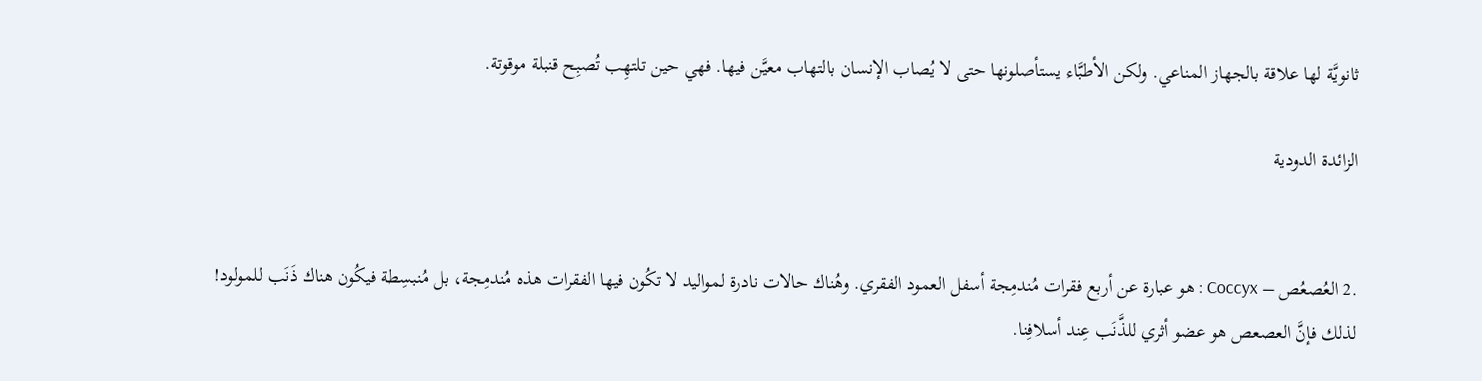ثانويَّة لها علاقة بالجهاز المناعي. ولكن الأطبَّاء يستأصلونها حتى لا يُصاب الإنسان بالتهاب معيَّن فيها. فهي حين تلتهِب تُصبِح قنبلة موقوتة.

الزائدة الدودية


.2 العُصعُص – Coccyx : هو عبارة عن أربع فقرات مُندمِجة أسفل العمود الفقري. وهُناك حالات نادرة لمواليد لا تكُون فيها الفقرات هذه مُندمِجة، بل مُنبسِطة فيكُون هناك ذَنَب للمولود! لذلك فإنَّ العصعص هو عضو أثري للذَّنَب عِند أسلافِنا.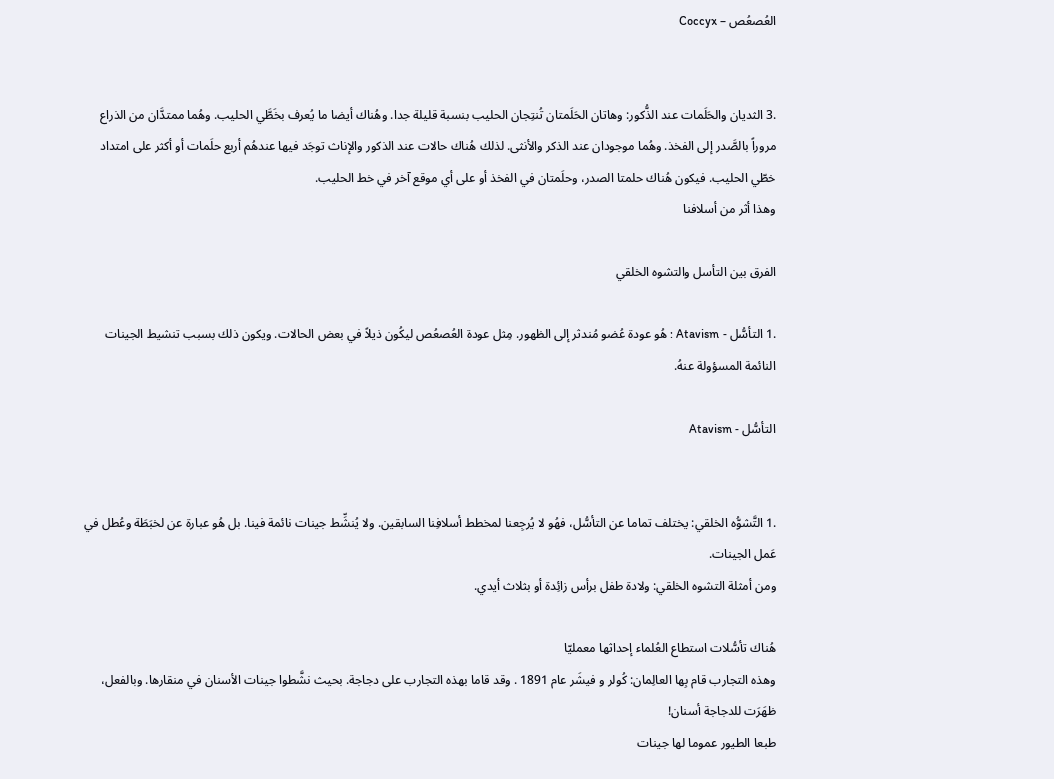العُصعُص – Coccyx


.3 الثديان والحَلَمات عند الذُّكور: وهاتان الحَلَمتان تُنتِجان الحليب بنسبة قليلة جدا. وهُناك أيضا ما يُعرف بخَطَّي الحليب. وهُما ممتدَّان من الذراع مروراً بالصَّدر إلى الفخذ. وهُما موجودان عند الذكر والأنثى. لذلك هُناك حالات عند الذكور والإناث توجَد فيها عندهُم أربع حلَمات أو أكثر على امتداد خطّي الحليب. فيكون هُناك حلمتا الصدر، وحلَمتان في الفخذ أو على أي موقع آخر في خط الحليب.
وهذا أثر من أسلافنا

الفرق بين التأسل والتشوه الخلقي

.1 التأسُّل - Atavism : هُو عودة عُضو مُندثر إلى الظهور. مِثل عودة العُصعُص ليكُون ذيلاً في بعض الحالات. ويكون ذلك بسبب تنشيط الجينات النائمة المسؤولة عنهُ.

التأسُّل - Atavism


.1 التَّشوُّه الخلقي: يختلف تماما عن التأسُّل، فهُو لا يُرجِعنا لمخطط أسلافِنا السابقين. ولا يُنشِّط جينات نائمة فينا. بل هُو عبارة عن لخبَطَة وعُطل في عَمل الجينات.
ومن أمثلة التشوه الخلقي: ولادة طفل برأس زائِدة أو بثلاث أيدي.

هُناك تأسُّلات استطاع العُلماء إحداثها معمليّا
وهذه التجارب قام بِها العالِمان: كُولر و فيشَر عام 1891 . وقد قاما بهذه التجارب على دجاجة. بحيث نشَّطوا جينات الأسنان في منقارها. وبالفعل، ظهَرَت للدجاجة أسنان!
طبعا الطيور عموما لها جينات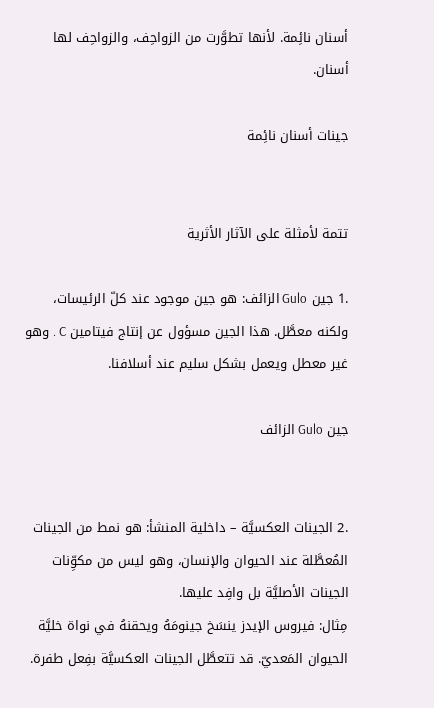أسنان نائِمة. لأنها تطوَّرت من الزواحِف، والزواحِف لها أسنان.

جينات أسنان نائِمة


تتمة لأمثلة على الآثار الأثرية

.1 جين Gulo الزائف: هو جين موجود عند كلّ الرئيسات، ولكنه معطَّل. هذا الجين مسؤول عن إنتاج فيتامين C . وهو غير معطل ويعمل بشكل سليم عند أسلافنا.

جين Gulo الزائف


.2 الجينات العكسيَّة – داخلية المنشأ: هو نمط من الجينات المُعطَّلة عند الحيوان والإنسان، وهو ليس من مكوِّنات الجينات الأصليَّة بل وافِد عليها.
مِثال: فيروس الإيدز ينسَخ جينومَهُ ويحقنهُ في نواة خليَّة الحيوان المَعديّ. قد تتعطَّل الجينات العكسيَّة بفِعل طفرة.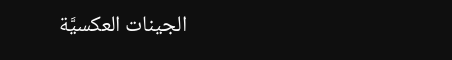الجينات العكسيَّة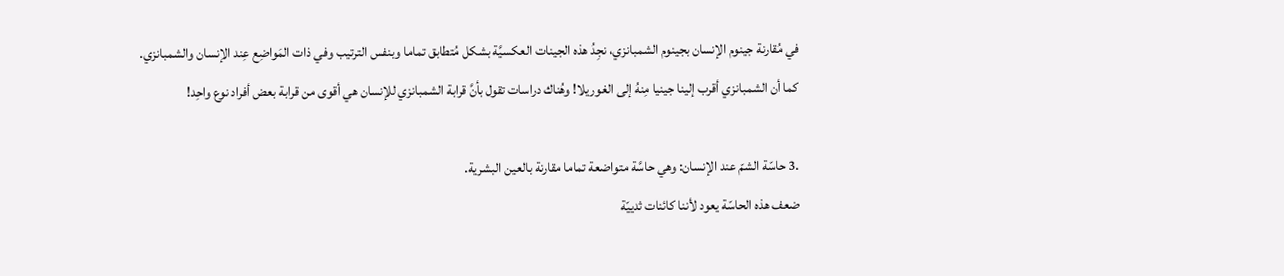في مُقارنة جينوم الإنسان بجينوم الشمبانزي، نجِدُ هذه الجينات العكسيَّة بشكل مُتطابق تماما وبنفس الترتيب وفي ذات المَواضِع عِند الإنسان والشمبانزي. كما أن الشمبانزي أقرب إلينا جينيا مِنهُ إلى الغوريلا! وهُناك دراسات تقول بأنَّ قرابة الشمبانزي للإنسان هي أقوى من قرابة بعض أفراد نوع واحِد!

.3 حاسّة الشمّ عند الإنسان: وهي حاسَّة متواضعة تماما مقارنة بالعين البشرية.
ضعف هذه الحاسّة يعود لأننا كائنات ثدييّة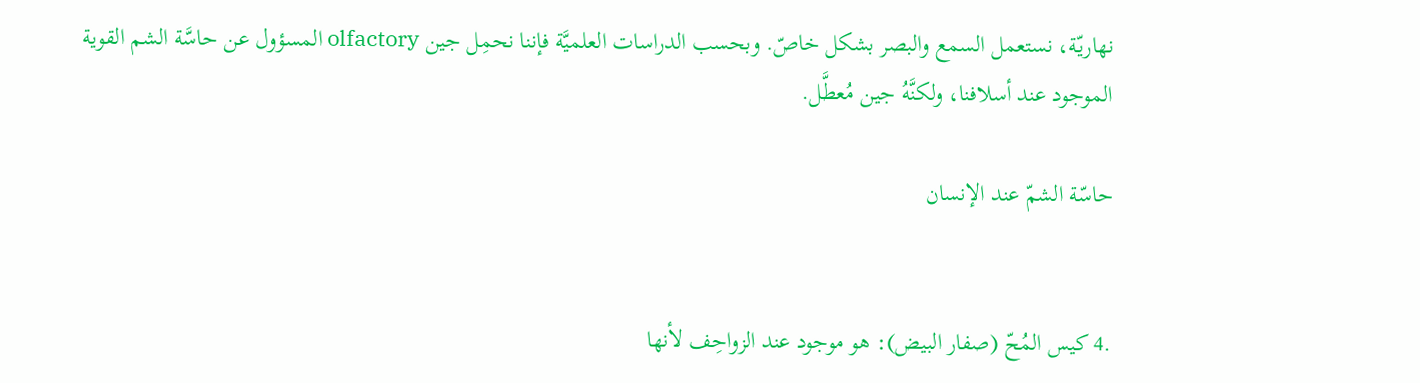نهاريّة، نستعمل السمع والبصر بشكل خاصّ. وبحسب الدراسات العلميَّة فإننا نحمِل جين olfactory المسؤول عن حاسَّة الشم القوية الموجود عند أسلافنا، ولكنَّهُ جين مُعطَّل.

حاسّة الشمّ عند الإنسان


.4 كيس المُحّ (صفار البيض): هو موجود عند الزواحِف لأنها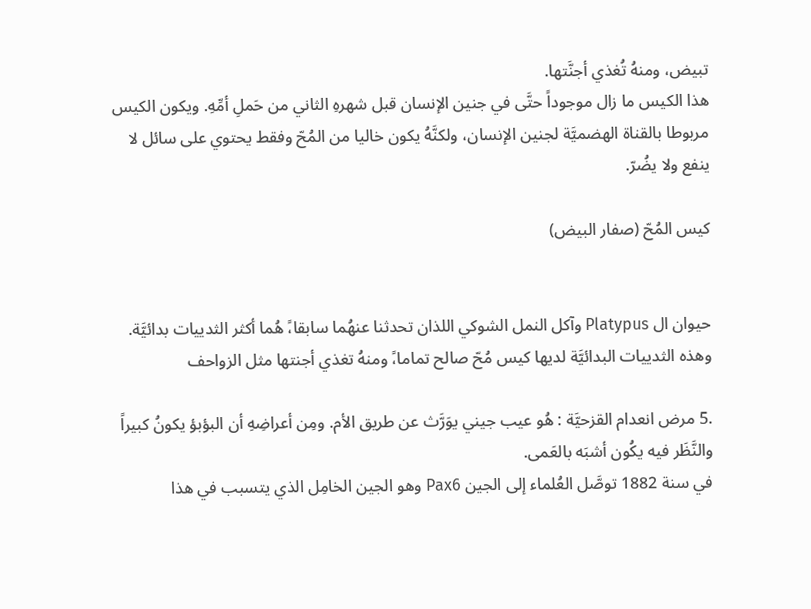تبيض، ومنهُ تُغذي أجنَّتها.
هذا الكيس ما زال موجوداً حتَّى في جنين الإنسان قبل شهرهِ الثاني من حَملِ أمِّهِ. ويكون الكيس مربوطا بالقناة الهضميَّة لجنين الإنسان، ولكنَّهُ يكون خاليا من المُحّ وفقط يحتوي على سائل لا ينفع ولا يضُرّ.

كيس المُحّ (صفار البيض)


حيوان ال Platypus وآكل النمل الشوكي اللذان تحدثنا عنهُما سابقا،ً هُما أكثر الثدييات بدائيَّة. وهذه الثدييات البدائيَّة لديها كيس مُحّ صالح تماما،ً ومنهُ تغذي أجنتها مثل الزواحف

.5 مرض انعدام القزحيَّة : هُو عيب جيني يوَرَّث عن طريق الأم. ومِن أعراضِهِ أن البؤبؤ يكونُ كبيراً والنَّظَر فيه يكُون أشبَه بالعَمى.
في سنة 1882 توصَّل العُلماء إلى الجين Pax6 وهو الجين الخامِل الذي يتسبب في هذا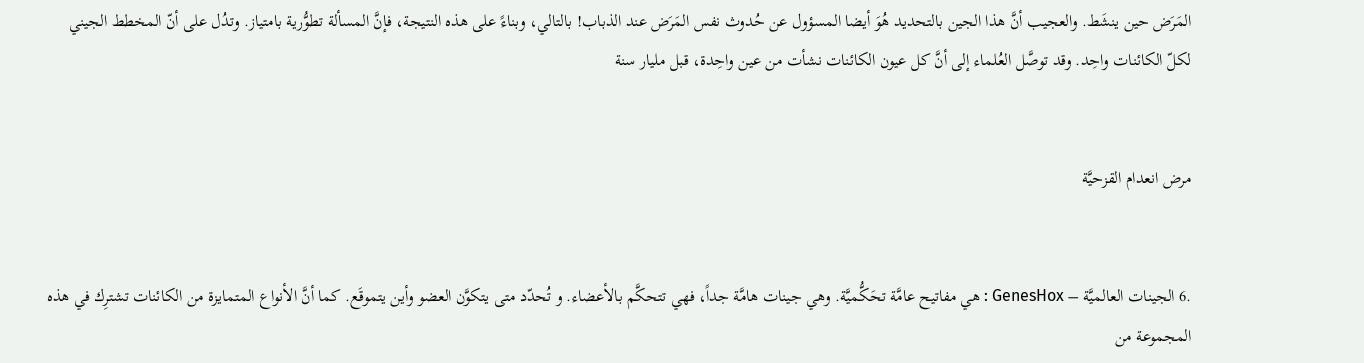المَرَض حين ينشَط. والعجيب أنَّ هذا الجين بالتحديد هُوَ أيضا المسؤول عن حُدوث نفس المَرَض عند الذباب! بالتالي، وبناءً على هذه النتيجة، فإنَّ المسألة تطوُّرية بامتياز. وتدُل على أنّ المخطط الجيني لكلّ الكائنات واحِد. وقد توصَّل العُلماء إلى أنَّ كل عيون الكائنات نشأت من عين واحِدة، قبل مليار سنة


مرض انعدام القزحيَّة


.6 الجينات العالميَّة – GenesHox : هي مفاتيح عامَّة تحَكُّميَّة. وهي جينات هامَّة جداً، فهي تتحكَّم بالأعضاء. و تُحدّد متى يتكوَّن العضو وأين يتموقَع. كما أنَّ الأنواع المتمايزة من الكائنات تشترِك في هذه المجموعة من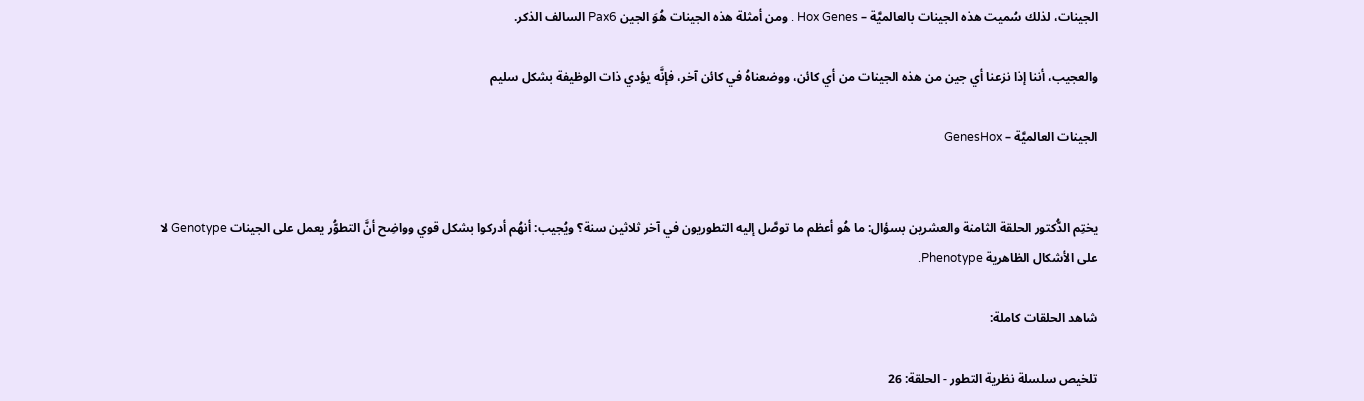الجينات، لذلك سُميت هذه الجينات بالعالميَّة – Hox Genes . ومن أمثلة هذه الجينات هُوَ الجين Pax6 السالف الذكر.

والعجيب، أننا إذا نزعنا أي جين من هذه الجينات من أي كائن، ووضعناهُ في كائن آخر، فإنَّه يؤدي ذات الوظيفة بشكل سليم

الجينات العالميَّة – GenesHox


يختِم الدُّكتور الحلقة الثامنة والعشرين بسؤال: ما هُو أعظم ما توصَّل إليه التطوريون في آخر ثلاثين سنة؟ ويُجيب: أنهُم أدركوا بشكل قوي وواضِح أنَّ التطوُّر يعمل على الجينات Genotype لا على الأشكال الظاهرية Phenotype.

شاهد الحلقات كاملة:

تلخيص سلسلة نظرية التطور - الحلقة: 26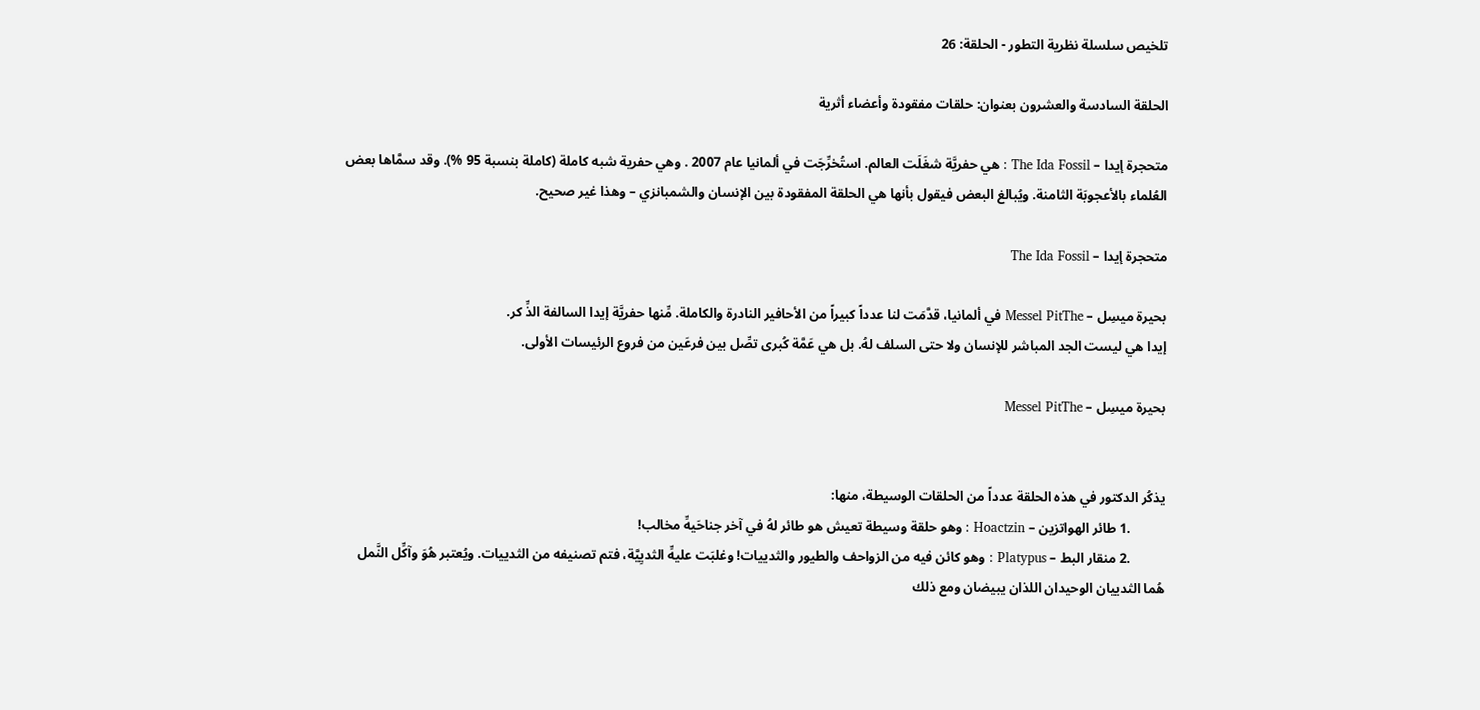تلخيص سلسلة نظرية التطور - الحلقة: 26

الحلقة السادسة والعشرون بعنوان: حلقات مفقودة وأعضاء أثرية

متحجرة إيدا – The Ida Fossil : هي حفريَّة شغَلَت العالم. استُخرِّجَت في ألمانيا عام 2007 . وهي حفرية شبه كاملة (كاملة بنسبة 95 %). وقد سمَّاها بعض العُلماء بالأعجوبَة الثامنة. ويُبالغ البعض فيقول بأنها هي الحلقة المفقودة بين الإنسان والشمبانزي – وهذا غير صحيح.

متحجرة إيدا – The Ida Fossil

بحيرة ميسِل – Messel PitThe في ألمانيا، قدَّمَت لنا عدداً كبيراً من الأحافير النادرة والكاملة. مِّنها حفريَّة إيدا السالفة الذِّ كر.
إيدا هي ليست الجد المباشر للإنسان ولا حتى السلف لهُ. بل هي عَمَّة كُبرى تصِّل بين فرعَين من فروع الرئيسات الأولى.

بحيرة ميسِل – Messel PitThe


يذكُر الدكتور في هذه الحلقة عدداً من الحلقات الوسيطة، منها:
          .1 طائر الهواتزين – Hoactzin : وهو حلقة وسيطة تعيش هو طائر لهُ في آخر جناحَيهِّ مخالب!
          .2 منقار البط – Platypus : وهو كائن فيه من الزواحف والطيور والثدييات! وغلبَت عليهِّ الثديِيَّة، فتم تصنيفه من الثدييات. ويُعتبر هُوَ وآكِّل النَّمل هُما الثدييان الوحيدان اللذان يبيضان ومع ذلك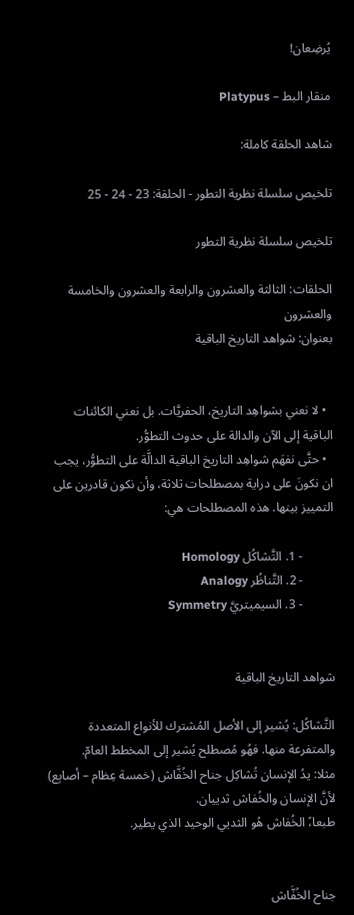يُرضِعان!

منقار البط – Platypus

شاهد الحلقة كاملة:

تلخيص سلسلة نظرية التطور - الحلقة: 23 - 24 - 25

تلخيص سلسلة نظرية التطور

الحلقات: الثالثة والعشرون والرابعة والعشرون والخامسة والعشرون
بعنوان: شواهد التاريخ الباقية


  • لا نعني بشواهِد التاريخ، الحفريَّات. بل نعني الكائنات الباقية إلى الآن والدالة على حدوث التطوُّر.
  • حتَّى نفهَم شواهِد التاريخ الباقية الدالَّة على التطوُّر، يجب ان نكونَ على دراية بمصطلحات ثلاثة، وأن نكون قادرين على التمييز بينها. هذه المصطلحات هي:

          - 1. التَّشاكُل Homology
          - 2. التَّناظُر Analogy
          - 3. السيميتريَّ Symmetry


شواهد التاريخ الباقية

التَّشاكُل: يُشير إلى الأصل المُشترك للأنواع المتعددة والمتفرعة منها. فهُو مُصطلح يُشير إلى المخطط العامّ.
مثلا: يدُ الإنسان تُشاكِل جناح الخُفَّاش (خمسة عِظام – أصابِع) لأنَّ الإنسان والخُفاش ثدييان.
طبعا،ً الخُفاش هُو الثديي الوحيد الذي يطير.


جناح الخُفَّاش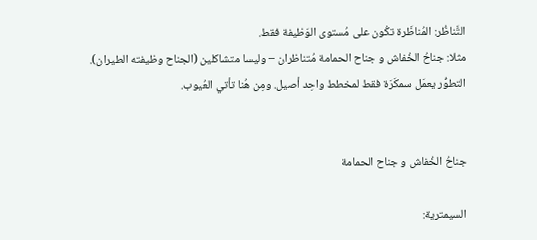التَّناظُر: المُناظَرة تكُون على مُستوى الوَظيفة فقط.
مثلا: جناحُ الخُفاش و جناح الحمامة مُتناظران – وليسا متشاكلين (الجناح وظيفته الطيران).
التطوُّر يعمَل سمكَرَة فقط لمخطط واحِد أصيل. ومِن هُنا تأتي العُيوب.


جناحُ الخُفاش و جناح الحمامة

السيمترية: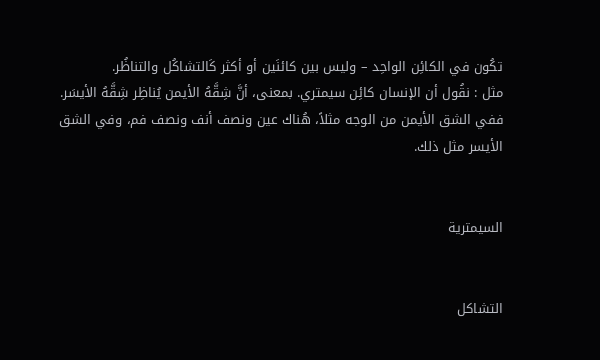تكُون في الكائِن الواحِد – وليس بين كائنَين أو أكثر كَالتشاكُل والتناظُر.
مثل : نقُول أن الإنسان كائِن سيمتري. بمعنى، أنَّ شِقَّهُ الأيمن يُناظِر شِقَّهُ الأيسَر. ففي الشق الأيمن من الوجه مثلاً، هُناك عين ونصف أنف ونصف فم، وفي الشق الأيسر مثل ذلك.


السيمترية


التشاكل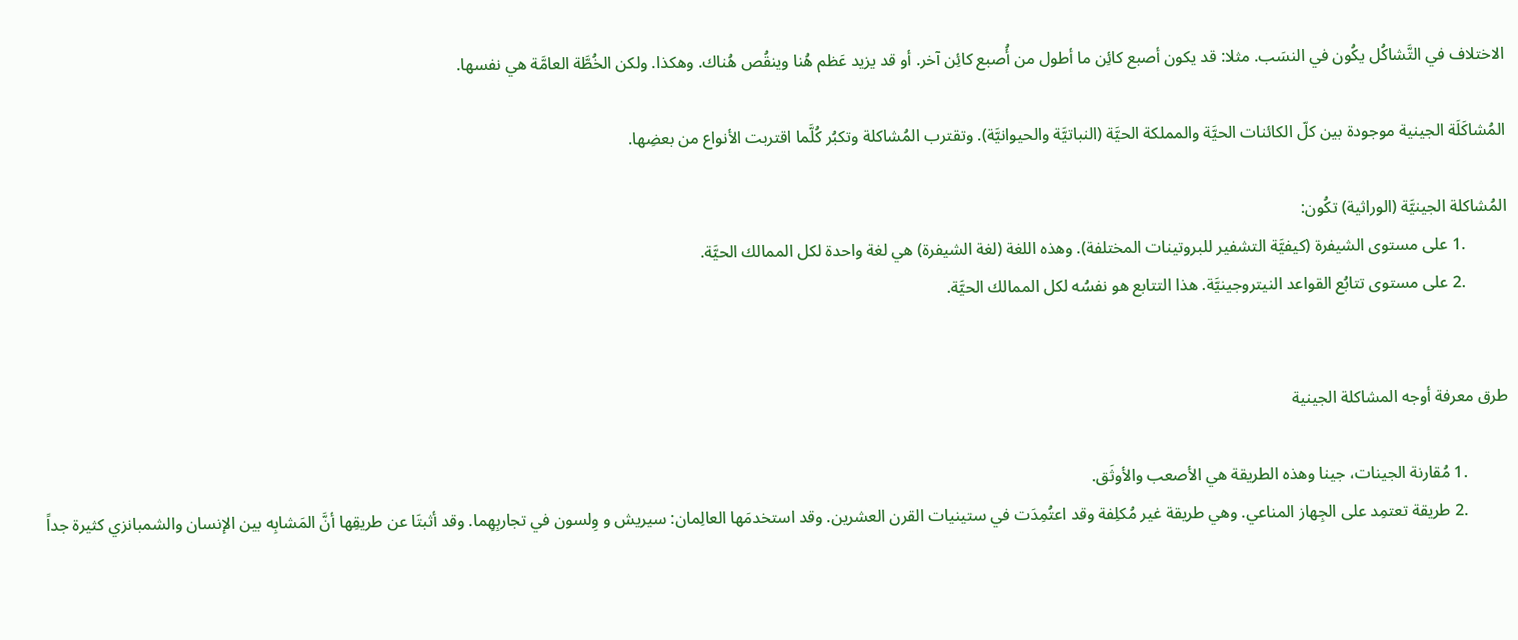الاختلاف في التَّشاكُل يكُون في النسَب. مثلا: قد يكون أصبع كائِن ما أطول من أُصبع كائِن آخر. أو قد يزيد عَظم هُنا وينقُص هُناك. وهكذا. ولكن الخُطَّة العامَّة هي نفسها.

المُشاكَلَة الجينية موجودة بين كلّ الكائنات الحيَّة والمملكة الحيَّة (النباتيَّة والحيوانيَّة). وتقترب المُشاكلة وتكبُر كُلَّما اقتربت الأنواع من بعضِها.

المُشاكلة الجينيَّة (الوراثية) تكُون:
          .1 على مستوى الشيفرة (كيفيَّة التشفير للبروتينات المختلفة). وهذه اللغة (لغة الشيفرة) هي لغة واحدة لكل الممالك الحيَّة.
          .2 على مستوى تتابُع القواعد النيتروجينيَّة. هذا التتابع هو نفسُه لكل الممالك الحيَّة.


طرق معرفة أوجه المشاكلة الجينية

          .1 مُقارنة الجينات، جينا وهذه الطريقة هي الأصعب والأوثَق.
          .2 طريقة تعتمِد على الجِهاز المناعي. وهي طريقة غير مُكلِفة وقد اعتُمِدَت في ستينيات القرن العشرين. وقد استخدمَها العالِمان: سيريش و وِلسون في تجاربِهِما. وقد أثبتَا عن طريقِها أنَّ المَشابِه بين الإنسان والشمبانزي كثيرة جداً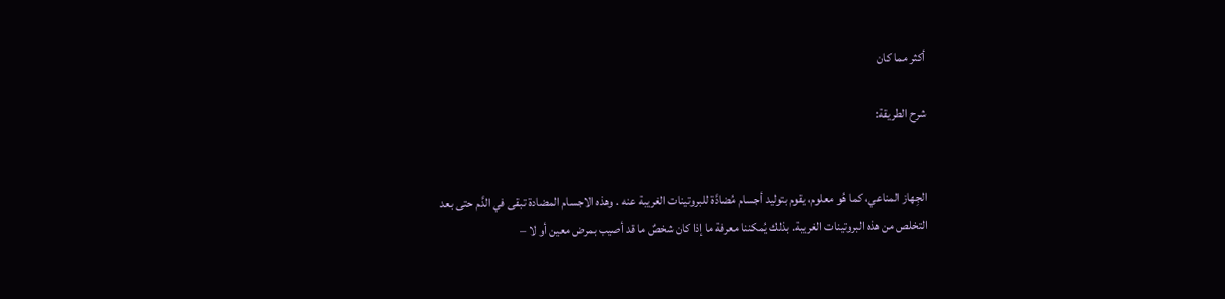أكثر مما كان

شرح الطريقة:


الجِهاز المناعي، كما هُو معلوم، يقوم بتوليد أجسام مُضادَّة للبروتينات الغريبة عنه . وهذه الاجسام المضادة تبقى في الدَّم حتى بعد التخلص من هذه البروتينات الغريبة. بذلك يُمكننا معرفة ما إذا كان شخصٌ ما قد أصيب بمرض معين أو لا –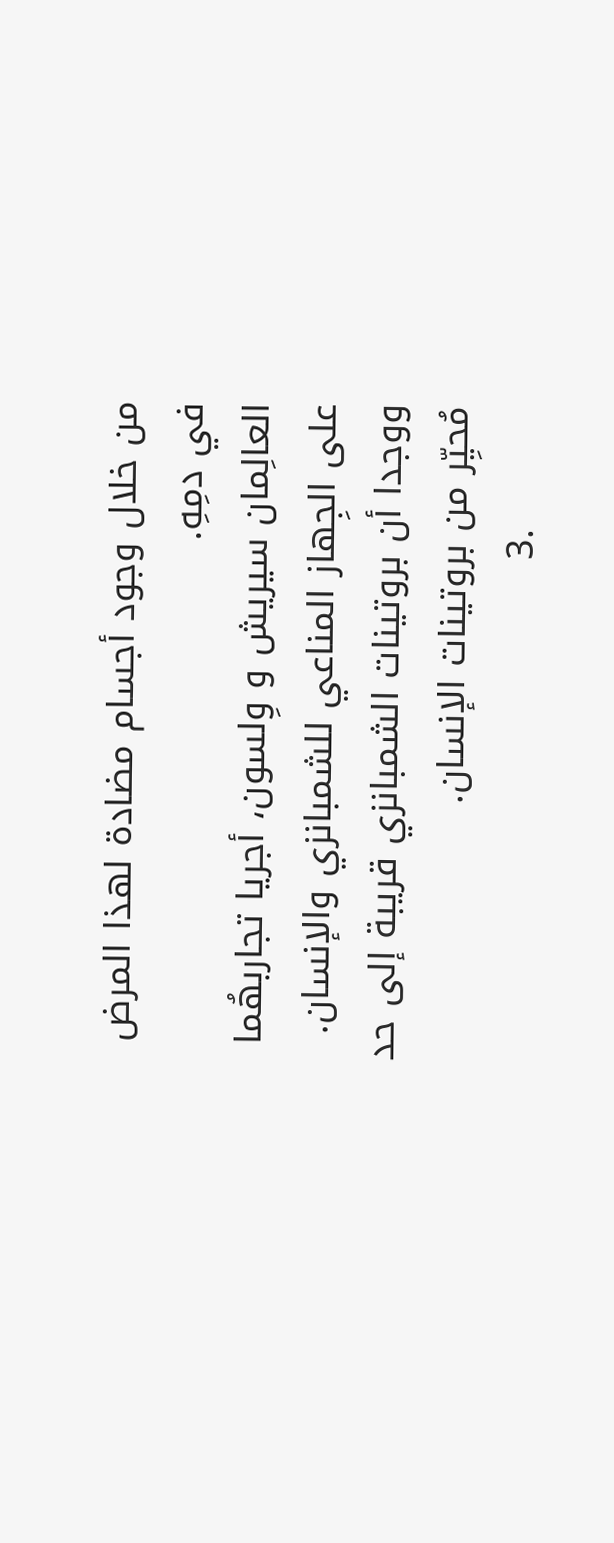من خلال وجود أجسام مضادة لهذا المرض في دمِهِ.
العالِمان سيريش و وِلسون، أجريا تجاربهُما على الجِهاز المناعي للشمبانزي والإنسان. ووجدا أن بروتينات الشمبانزي قريبة إلى حد مُحيِّر من بروتينات الإنسان.
          .3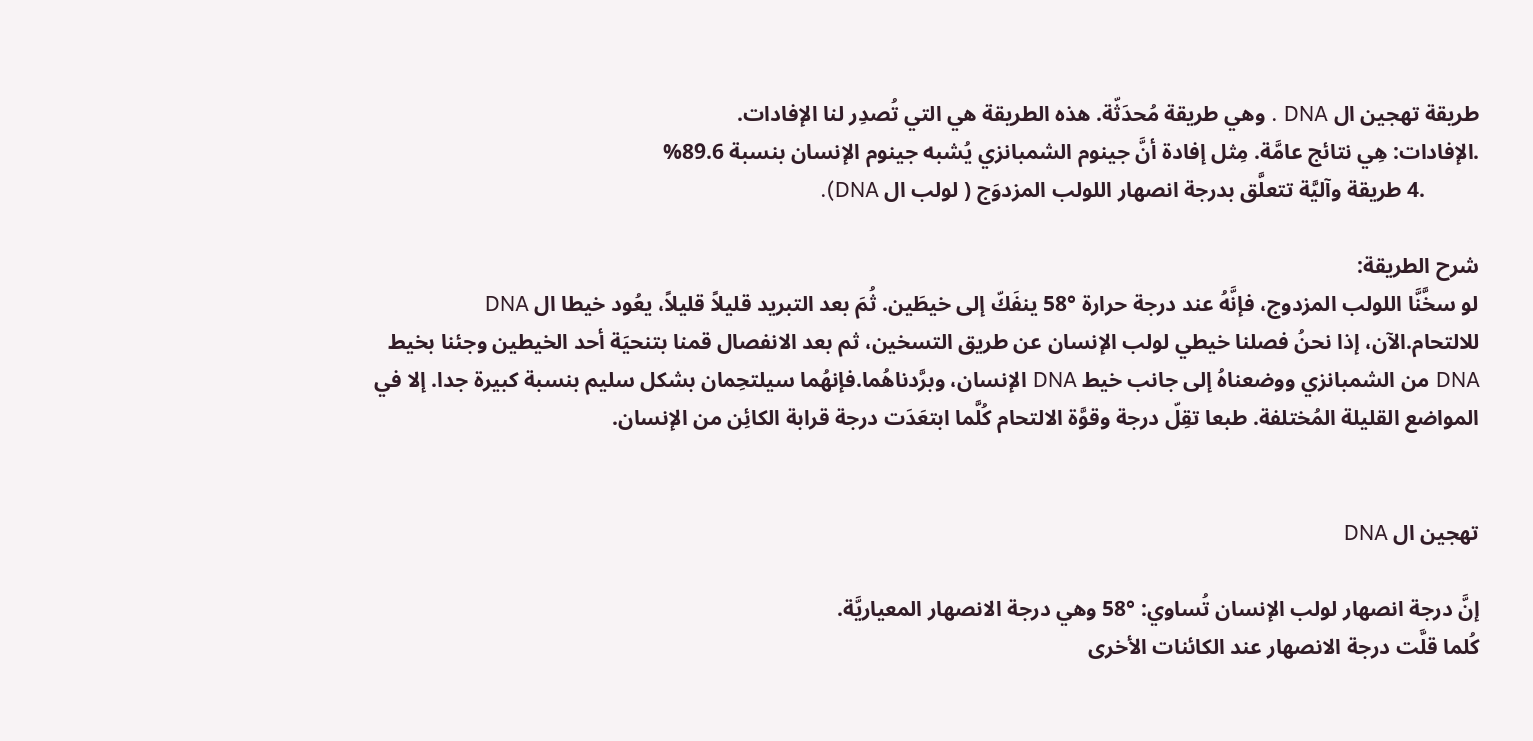طريقة تهجين ال DNA . وهي طريقة مُحدَثّة. هذه الطريقة هي التي تُصدِر لنا الإفادات.
.الإفادات: هِي نتائج عامَّة. مِثل إفادة أنَّ جينوم الشمبانزي يُشبه جينوم الإنسان بنسبة 89.6%
          .4 طريقة وآليَّة تتعلَّق بدرجة انصهار اللولب المزدوَج ( لولب ال DNA).

شرح الطريقة:
لو سخَّنَّا اللولب المزدوج، فإنَّهُ عند درجة حرارة °58 ينفَكّ إلى خيطَين. ثُمَ بعد التبريد قليلاً قليلاً، يعُود خيطا ال DNA للالتحام.الآن، إذا نحنُ فصلنا خيطي لولب الإنسان عن طريق التسخين، ثم بعد الانفصال قمنا بتنحيَة أحد الخيطين وجئنا بخيط DNA من الشمبانزي ووضعناهُ إلى جانب خيط DNA الإنسان، وبرَّدناهُما.فإنهُما سيلتحِمان بشكل سليم بنسبة كبيرة جدا. إلا في المواضع القليلة المُختلفة. طبعا تقِلّ درجة وقوَّة الالتحام كُلَّما ابتعَدَت درجة قرابة الكائِن من الإنسان.


تهجين ال DNA

إنَّ درجة انصهار لولب الإنسان تُساوي: °58 وهي درجة الانصهار المعياريَّة.
كُلما قلَّت درجة الانصهار عند الكائنات الأخرى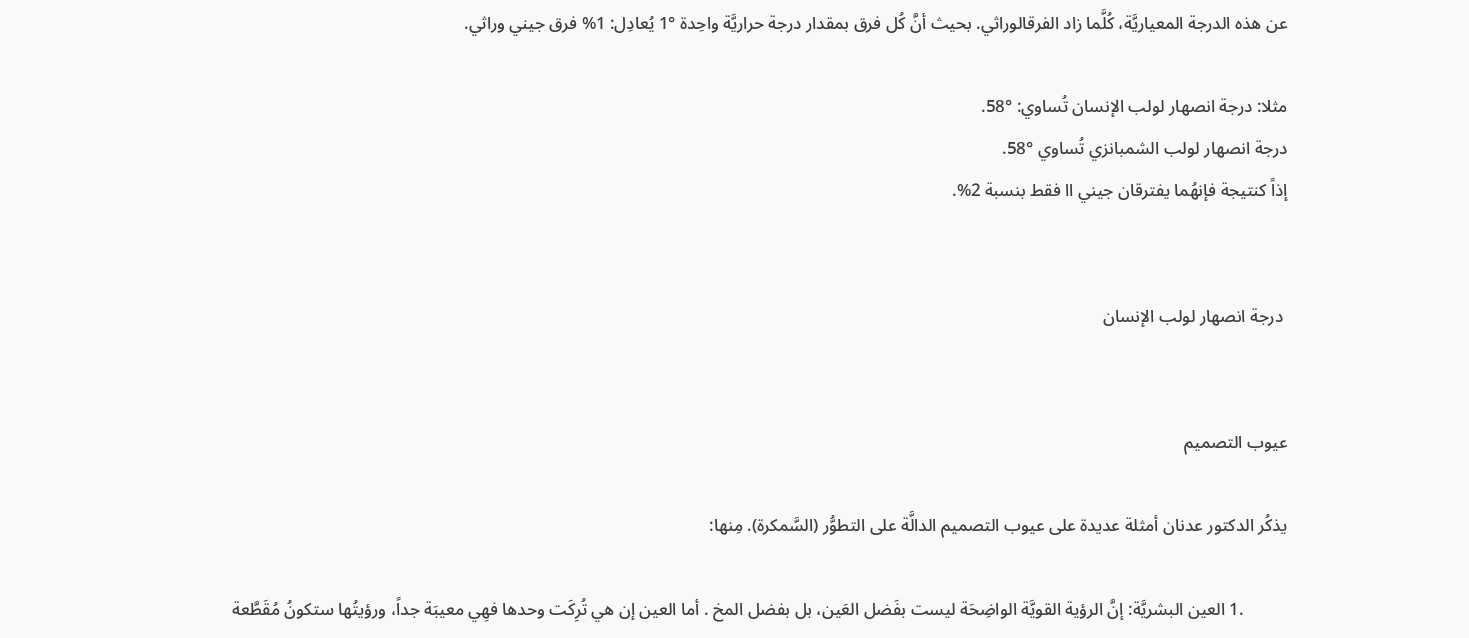عن هذه الدرجة المعياريَّة، كُلَّما زاد الفرقالوراثي. بحيث أنَّ كُل فرق بمقدار درجة حراريَّة واحِدة °1 يُعادِل: 1% فرق جيني وراثي.

مثلا: درجة انصهار لولب الإنسان تُساوي: °58.
درجة انصهار لولب الشمبانزي تُساوي °58.
إذاً كنتيجة فإنهُما يفترقان جيني اا فقط بنسبة 2%.


 درجة انصهار لولب الإنسان


عيوب التصميم

يذكُر الدكتور عدنان أمثلة عديدة على عيوب التصميم الدالَّة على التطوُّر (السَّمكرة). مِنها:

          .1 العين البشريَّة: إنَّ الرؤية القويَّة الواضِحَة ليست بفَضل العَين، بل بفضل المخ . أما العين إن هي تُرِكَت وحدها فهِي معيبَة جداً، ورؤيتُها ستكونُ مُقَطَّعة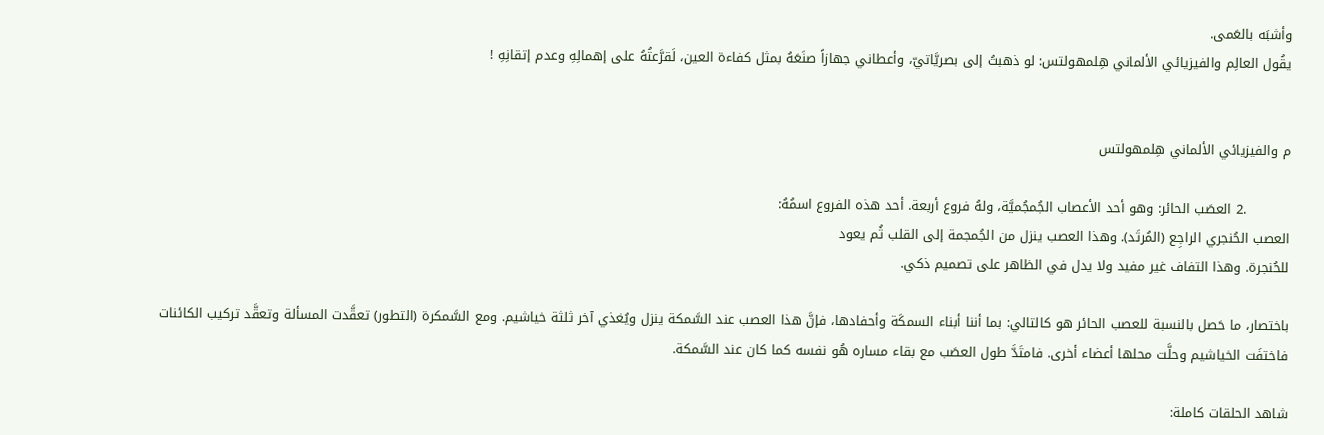وأشبَه بالعَمى.
يقُول العالِم والفيزيائي الألماني هِلمهولتس: لو ذهبتُ إلى بصريَّاتيّ، وأعطاني جهازاً صنَعَهُ بمثل كفاءة العين، لَقرَّعتُهُ على إهمالِهِ وعدم إتقانِهِ !


م والفيزيائي الألماني هِلمهولتس

          .2 العصَب الحائر: وهو أحد الأعصاب الجُمجُميَّة، ولهُ فروع أربعة. أحد هذه الفروع اسمُهُ:
العصب الحُنجري الراجِع (المُرتَد). وهذا العصب ينزل من الجُمجمة إلى القلب ثُم يعود
للحُنجرة. وهذا التفاف غير مفيد ولا يدل في الظاهر على تصميم ذكي.

باختصار، ما حَصل بالنسبة للعصب الحائر هو كالتالي: بما أننا أبناء السمكَة وأحفادها، فإنَّ هذا العصب عند السَّمكة ينزل ويُغذي آخر ثلثة خياشيم. ومع السَّمكرة (التطور) تعقَّدت المسألة وتعقَّد تركيب الكائنات فاختفَت الخياشيم وحلَّت محلها أعضاء أخرى. فامتَدَّ طول العصَب مع بقاء مساره هُو نفسه كما كان عند السَّمكة.

شاهد الحلقات كاملة: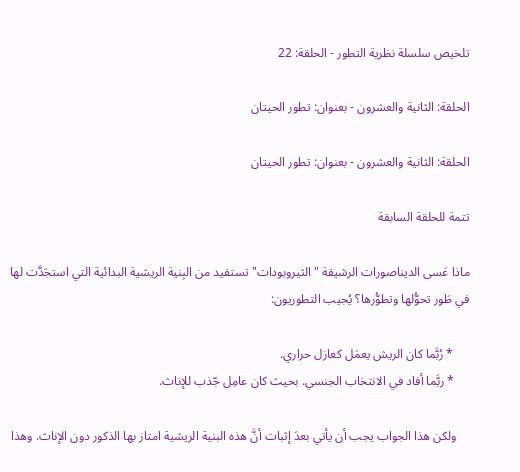تلخيص سلسلة نظرية التطور - الحلقة: 22

الحلقة: الثانية والعشرون - بعنوان: تطور الحيتان

الحلقة: الثانية والعشرون - بعنوان: تطور الحيتان

تتمة للحلقة السابقة

ماذا عَسى الديناصورات الرشيقة "الثيروبودات" تستفيد من البِنية الريشية البدائية التي استجَدَّت لها في طَور تحوُّلها وتطوُّرها؟ يُجيب التطوريون:

     * رُبَّما كان الريش يعمَل كعازل حراري.
     * ربَّما أفاد في الانتخاب الجنسي. بحيث كان عامِل جّذب للإناث.

    ولكن هذا الجواب يجب أن يأتي بعدَ إثبات أنَّ هذه البنية الريشية امتاز بها الذكور دون الإناث. وهذا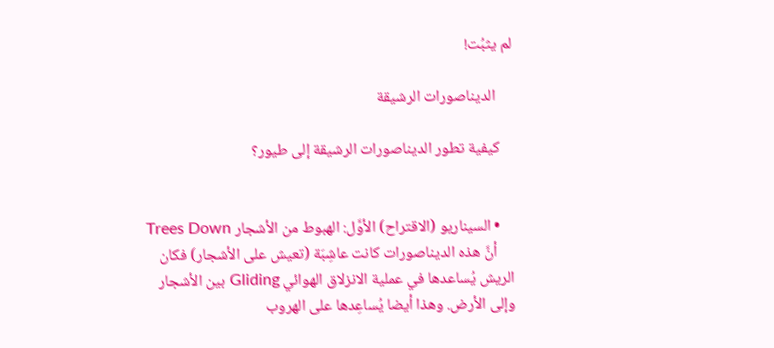لم يثبُت!

     الديناصورات الرشيقة

    كيفية تطور الديناصورات الرشيقة إلى طيور؟


    • السيناريو (الاقتراح) الأوَّل: الهبوط من الأشجار Trees Down
     أنَّ هذه الديناصورات كانت عاشِبَة (تعيش على الأشجار) فكان الريش يُساعدها في عملية الانزلاق الهوائي Gliding بين الأشجار وإلى الأرض. وهذا أيضا يُساعِدها على الهروب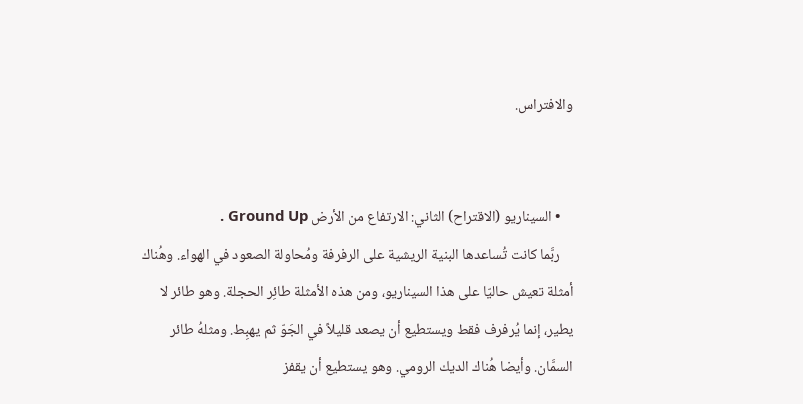والافتراس.


    • السيناريو (الاقتراح) الثاني: الارتفاع من الأرض Ground Up .
    ربَّما كانت تُساعدها البنية الريشية على الرفرفة ومُحاولة الصعود في الهواء. وهُناك أمثلة تعيش حاليّا على هذا السيناريو، ومن هذه الأمثلة طائِر الحجلة. وهو طائر لا يطير، إنما يُرفرف فقط ويستطيع أن يصعد قليلاً في الجَوّ ثم يهبِط. ومثلهُ طائر السمَّان. وأيضا هُناك الديك الرومي. وهو يستطيع أن يقفز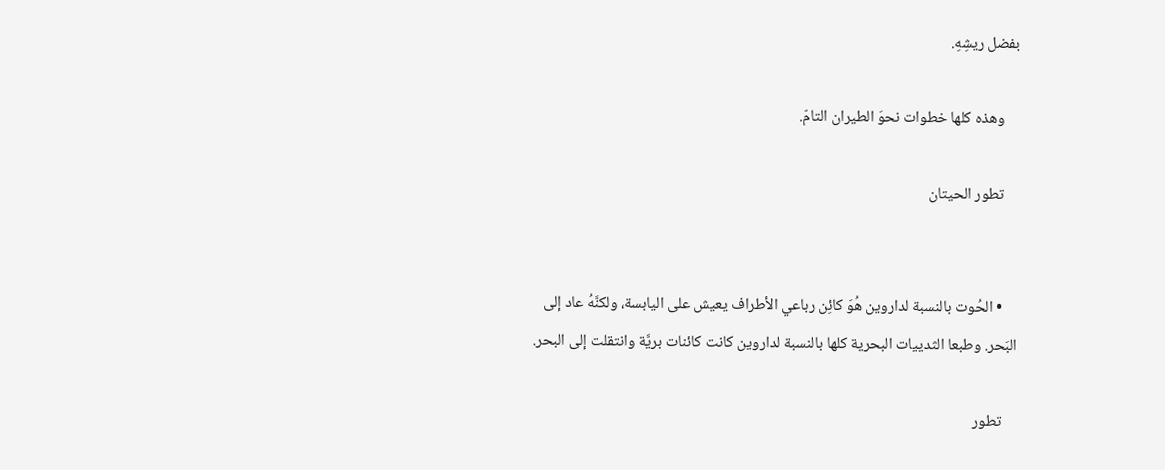بفضل ريشِهِ.

    وهذه كلها خطوات نحوَ الطيران التامّ.

    تطور الحيتان


    • الحُوت بالنسبة لداروين هُوَ كائِن رباعي الأطراف يعيش على اليابسة، ولكنَّهُ عاد إلى البَحر. وطبعا الثدييات البحرية كلها بالنسبة لداروين كانت كائنات بريَّة وانتقلت إلى البحر.

    تطور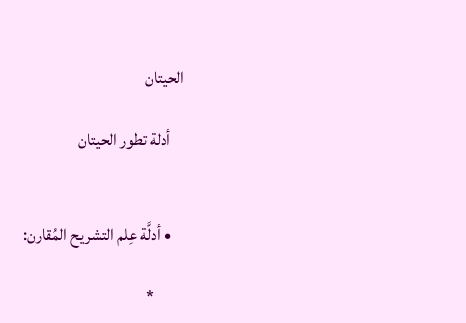الحيتان

    أدلة تطور الحيتان


    • أدلَّة عِلم التشريح المُقارن:

         *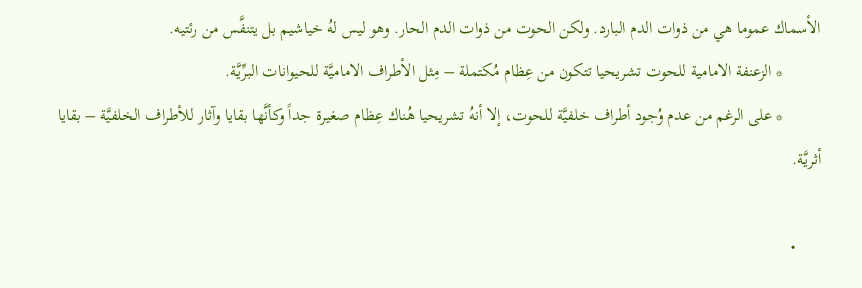الأسماك عموما هي من ذوات الدم البارد. ولكن الحوت من ذوات الدم الحار. وهو ليس لهُ خياشيم بل يتنفَّس من رئتيه.
         * الزعنفة الامامية للحوت تشريحيا تتكون من عِظام مُكتملة – مِثل الأطراف الاماميَّة للحيوانات البرِّيَّة.
         * على الرغم من عدم وُجود أطراف خلفيَّة للحوت، إلا أنهُ تشريحيا هُناك عِظام صغيرة جداً وكأنَّها بقايا وآثار للأطراف الخلفيَّة – بقايا أثريَّة.

      •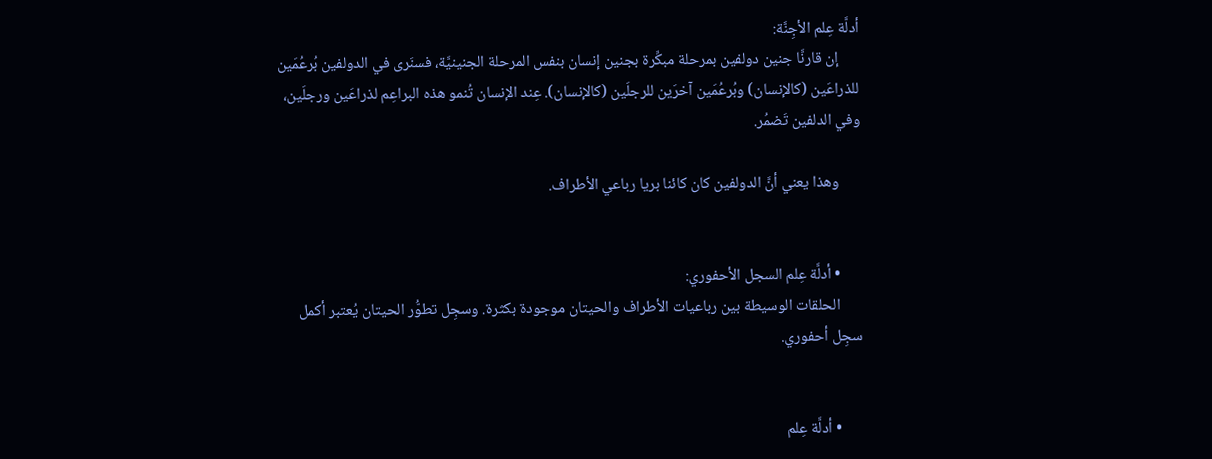أدلَّة عِلم الأجِنَّة:
      إن قارنَّا جنين دولفين بمرحلة مبكِّرة بجنين إنسان بنفس المرحلة الجنينيَّة، فسنَرى في الدولفين بُرعُمَين للذراعَين (كالإنسان) وبُرعُمَين آخرَين للرجلَين (كالإنسان). عِند الإنسان تُنمو هذه البراعِم لذراعَين ورجلَين، وفي الدلفين تَضمُر.

      وهذا يعني أنَّ الدولفين كان كائنا بريا رباعي الأطراف.


      • أدلَّة عِلم السجل الأحفوري:
      الحلقات الوسيطة بين رباعيات الأطراف والحيتان موجودة بكثرة. وسجِل تطوُّر الحيتان يُعتبر أكمل سجِل أحفوري.


      • أدلَّة عِلم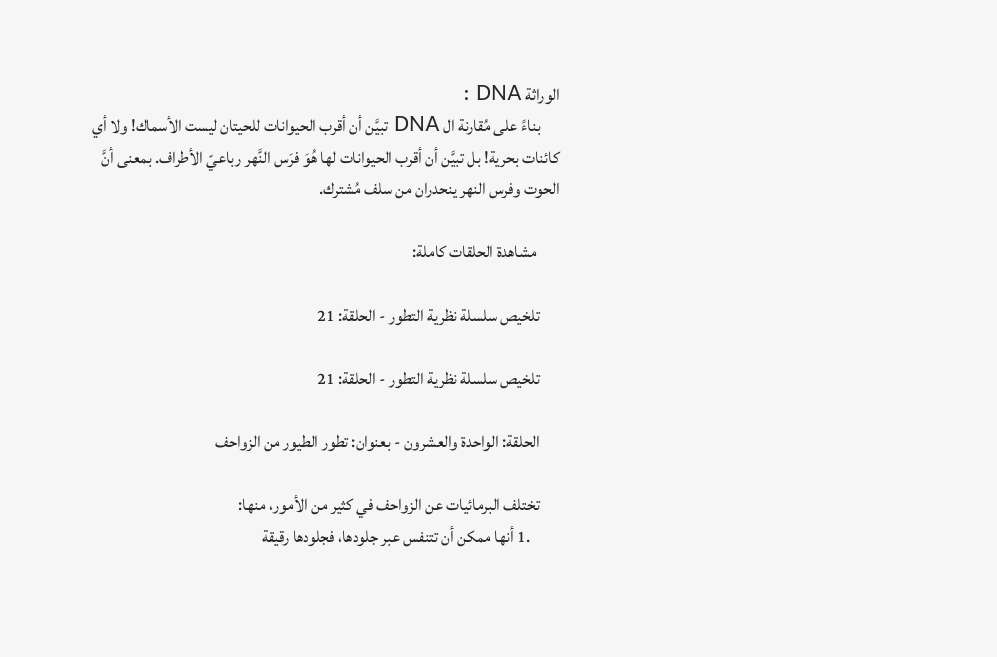الوراثة DNA :
      بناءً على مُقارنة ال DNA تبيَّن أن أقرب الحيوانات للحيتان ليست الأسماك! ولا أي كائنات بحرية! بل تبيَّن أن أقرب الحيوانات لها هُوَ فرَس النَّهر رباعيّ الأطراف. بمعنى أنَّ الحوت وفرس النهر ينحدران من سلف مُشترك.

       مشاهدة الحلقات كاملة:

      تلخيص سلسلة نظرية التطور - الحلقة: 21

      تلخيص سلسلة نظرية التطور - الحلقة: 21

      الحلقة: الواحدة والعشرون - بعنوان: تطور الطيور من الزواحف

      تختلف البرمائيات عن الزواحف في كثير من الأمور، منها:
         .1 أنها ممكن أن تتنفس عبر جلودها، فجلودها رقيقة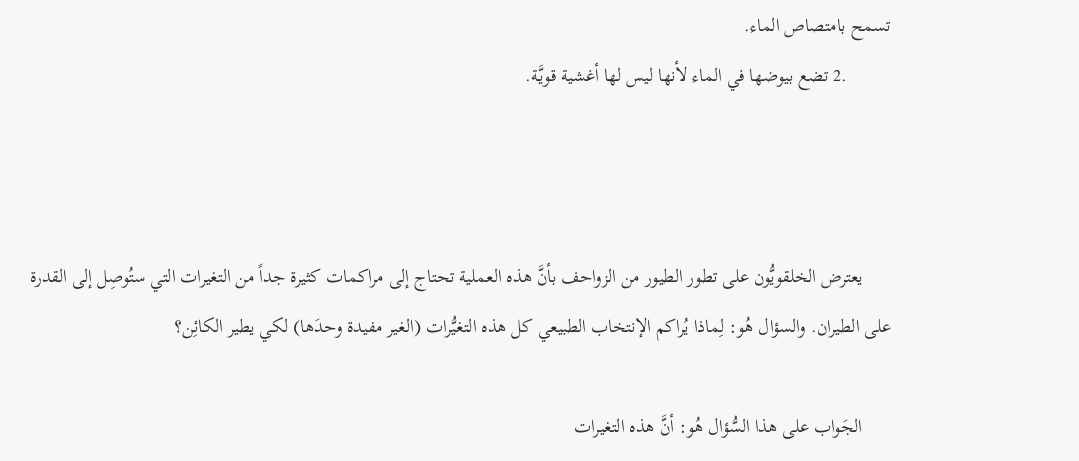تسمح بامتصاص الماء.
         .2 تضع بيوضها في الماء لأنها ليس لها أغشية قويَّة.



      يعترض الخلقويُّون على تطور الطيور من الزواحف بأنَّ هذه العملية تحتاج إلى مراكمات كثيرة جداً من التغيرات التي ستُوصِل إلى القدرة على الطيران. والسؤال هُو: لِماذا يُراكم الإنتخاب الطبيعي كل هذه التغيُّرات (الغير مفيدة وحدَها) لكي يطير الكائِن؟

      الجَواب على هذا السُّؤال هُو: أنَّ هذه التغيرات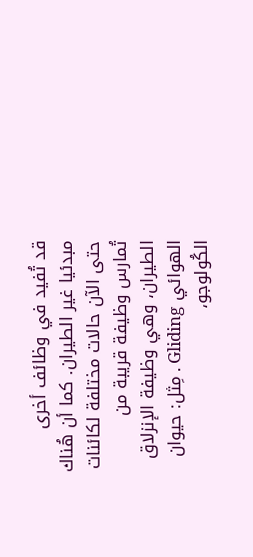قد تُفيد في وظائف أخرى مبدئيا غير الطيران. كما أن هُناك حتى الآن حالات مختلفة لكائنات تُمارس وظيفة قريبة من الطيران، وهي وظيفة الإنزلاق الهوائي Gliding . مِثل: حيوان الكُولوجو،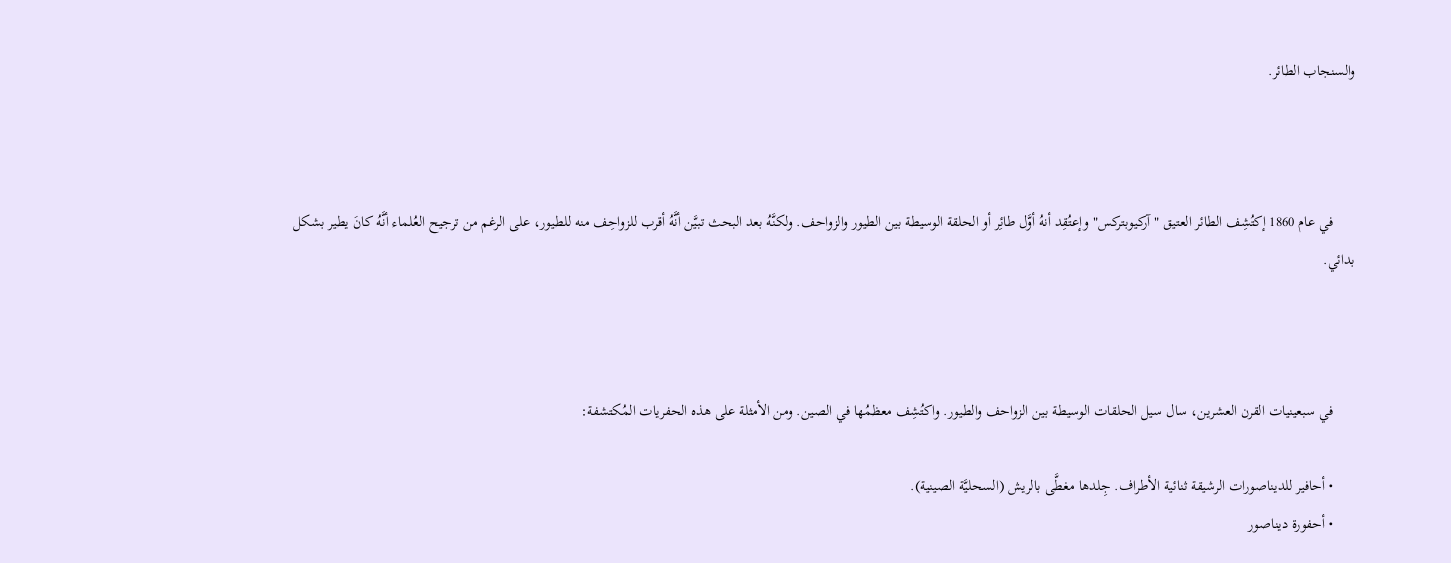والسنجاب الطائر.



      في عام 1860 إكتُشِف الطائر العتيق "آركيوبتركس" وإعتُقِد أنهُ أوَّل طائِر أو الحلقة الوسيطة بين الطيور والزواحف. ولكنَّهُ بعد البحث تبيَّن أنَّهُ أقرب للزواحِف منه للطيور، على الرغم من ترجيح العُلماء أنَّهُ كانَ يطير بشكل بدائي.



      في سبعينيات القرن العشرين، سال سيل الحلقات الوسيطة بين الزواحف والطيور. واكتُشِف معظمُها في الصين. ومن الأمثلة على هذه الحفريات المُكتشفة:

      • أحافير للديناصورات الرشيقة ثنائية الأطراف. جِلدها مغطَّى بالريش (السحليَّة الصينية).
      • أحفورة ديناصور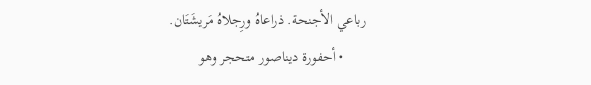رباعي الأجنحة. ذراعاهُ ورِجلاهُ مَريشَتَان.
      • أحفورة ديناصور متحجر وهو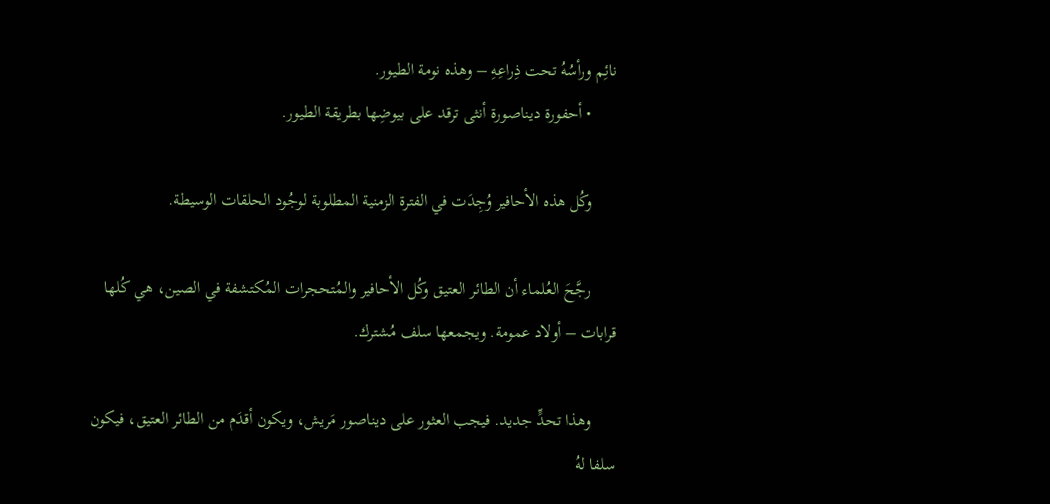نائِم ورأسُهُ تحت ذِراعِهِ – وهذه نومة الطيور.
      • أحفورة ديناصورة أنثى ترقد على بيوضِها بطريقة الطيور.

      وكُل هذه الأحافير وُجِدَت في الفترة الزمنية المطلوبة لوجُود الحلقات الوسيطة.

      رجَّحَ العُلماء أن الطائر العتيق وكُل الأحافير والمُتحجرات المُكتشفة في الصين، هي كُلها قرابات – أولاد عمومة. ويجمعها سلف مُشترك.

      وهذا تحدٍّ جديد. فيجب العثور على ديناصور مَريش، ويكون أقدَم من الطائر العتيق، فيكون سلفا لهُ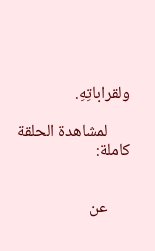ولقراباتِهِ.

      لمشاهدة الحلقة كاملة:


      عن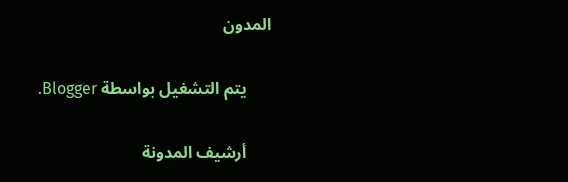المدون

      يتم التشغيل بواسطة Blogger.

      أرشيف المدونة